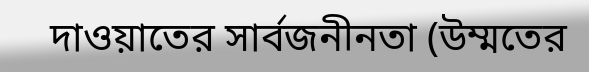দাওয়াতের সার্বজনীনতা (উম্মতের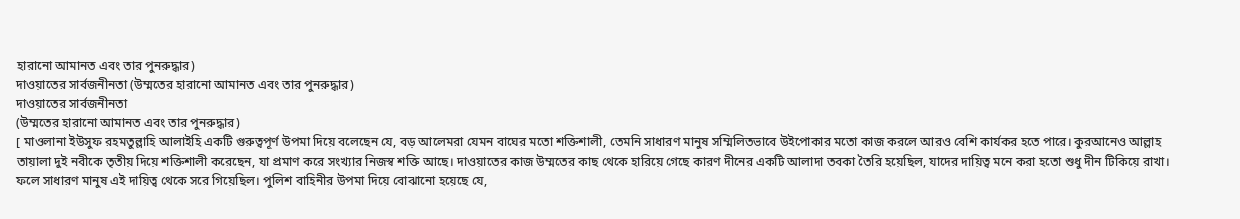হারানো আমানত এবং তার পুনরুদ্ধার)
দাওয়াতের সার্বজনীনতা (উম্মতের হারানো আমানত এবং তার পুনরুদ্ধার)
দাওয়াতের সার্বজনীনতা
(উম্মতের হারানো আমানত এবং তার পুনরুদ্ধার)
[ মাওলানা ইউসুফ রহমতুল্লাহি আলাইহি একটি গুরুত্বপূর্ণ উপমা দিয়ে বলেছেন যে, বড় আলেমরা যেমন বাঘের মতো শক্তিশালী, তেমনি সাধারণ মানুষ সম্মিলিতভাবে উইপোকার মতো কাজ করলে আরও বেশি কার্যকর হতে পারে। কুরআনেও আল্লাহ তায়ালা দুই নবীকে তৃতীয় দিয়ে শক্তিশালী করেছেন, যা প্রমাণ করে সংখ্যার নিজস্ব শক্তি আছে। দাওয়াতের কাজ উম্মতের কাছ থেকে হারিয়ে গেছে কারণ দীনের একটি আলাদা তবকা তৈরি হয়েছিল, যাদের দায়িত্ব মনে করা হতো শুধু দীন টিকিয়ে রাখা। ফলে সাধারণ মানুষ এই দায়িত্ব থেকে সরে গিয়েছিল। পুলিশ বাহিনীর উপমা দিয়ে বোঝানো হয়েছে যে,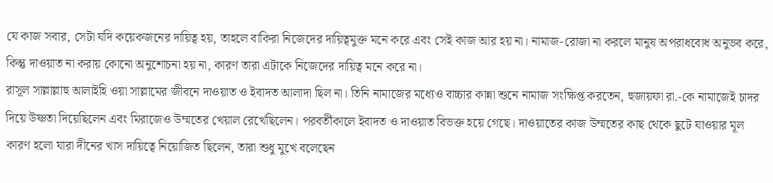যে কাজ সবার, সেটা যদি কয়েকজনের দায়িত্ব হয়, তাহলে বাকিরা নিজেদের দায়িত্বমুক্ত মনে করে এবং সেই কাজ আর হয় না। নামাজ-রোজা না করলে মানুষ অপরাধবোধ অনুভব করে, কিন্তু দাওয়াত না করায় কোনো অনুশোচনা হয় না, কারণ তারা এটাকে নিজেদের দায়িত্ব মনে করে না।
রাসূল সাল্লাল্লাহু আলাইহি ওয়া সাল্লামের জীবনে দাওয়াত ও ইবাদত আলাদা ছিল না। তিনি নামাজের মধ্যেও বাচ্চার কান্না শুনে নামাজ সংক্ষিপ্ত করতেন, হুজায়ফা রা.-কে নামাজেই চাদর দিয়ে উষ্ণতা দিয়েছিলেন এবং মিরাজেও উম্মতের খেয়াল রেখেছিলেন। পরবর্তীকালে ইবাদত ও দাওয়াত বিভক্ত হয়ে গেছে। দাওয়াতের কাজ উম্মতের কাছ থেকে ছুটে যাওয়ার মূল কারণ হলো যারা দীনের খাস দায়িত্বে নিয়োজিত ছিলেন, তারা শুধু মুখে বলেছেন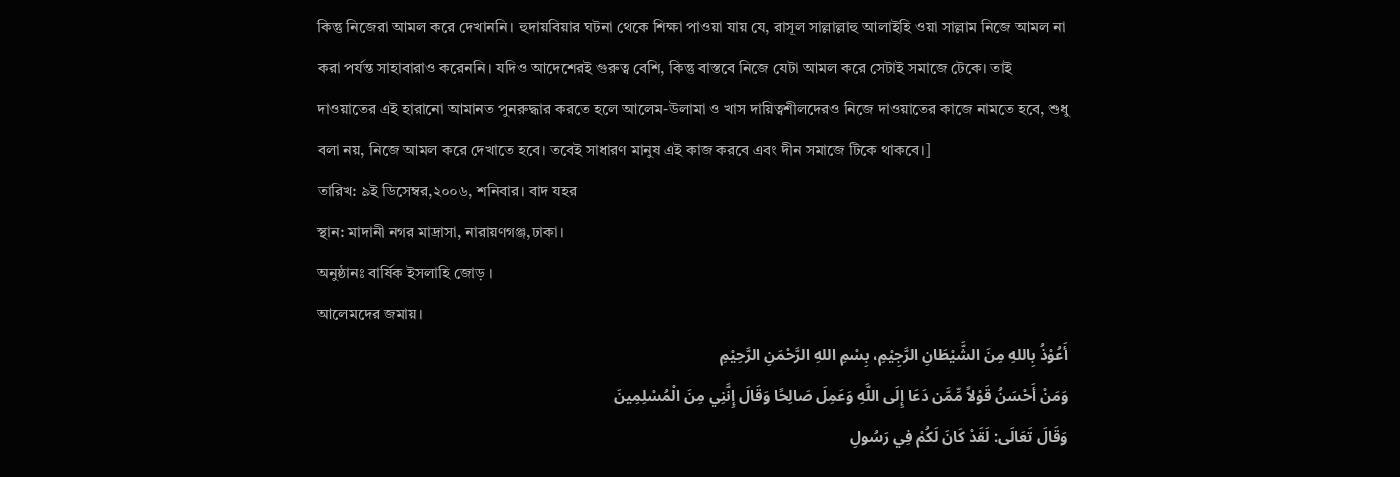কিন্তু নিজেরা আমল করে দেখাননি। হুদায়বিয়ার ঘটনা থেকে শিক্ষা পাওয়া যায় যে, রাসূল সাল্লাল্লাহু আলাইহি ওয়া সাল্লাম নিজে আমল না করা পর্যন্ত সাহাবারাও করেননি। যদিও আদেশেরই গুরুত্ব বেশি, কিন্তু বাস্তবে নিজে যেটা আমল করে সেটাই সমাজে টেকে। তাই দাওয়াতের এই হারানো আমানত পুনরুদ্ধার করতে হলে আলেম-উলামা ও খাস দায়িত্বশীলদেরও নিজে দাওয়াতের কাজে নামতে হবে, শুধু বলা নয়, নিজে আমল করে দেখাতে হবে। তবেই সাধারণ মানুষ এই কাজ করবে এবং দীন সমাজে টিকে থাকবে।]
তারিখ: ৯ই ডিসেম্বর,২০০৬, শনিবার। বাদ যহর
স্থান: মাদানী নগর মাদ্রাসা, নারায়ণগঞ্জ,ঢাকা।
অনুষ্ঠানঃ বার্ষিক ইসলাহি জোড় ।
আলেমদের জমায়।
أَعُوْذُ بِاللهِ مِنَ الشَّيْطَانِ الرَّجِيْمِ، بِسْمِ اللهِ الرَّحْمَنِ الرَّحِيْمِ
وَمَنْ أَحْسَنُ قَوْلاً مِّمَّن دَعَا إِلَى اللَّهِ وَعَمِلَ صَالِحًا وَقَالَ إِنَّنِي مِنَ الْمُسْلِمِينَ
وَقَالَ تَعَالَى: لَقَدْ كَانَ لَكُمْ فِي رَسُولِ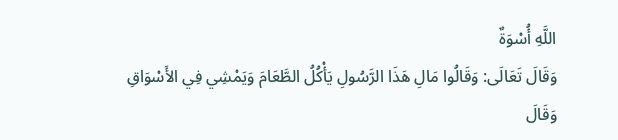اللَّهِ أُسْوَةٌ
وَقَالَ تَعَالَى: وَقَالُوا مَالِ هَذَا الرَّسُولِ يَأْكُلُ الطَّعَامَ وَيَمْشِي فِي الأَسْوَاقِ
وَقَالَ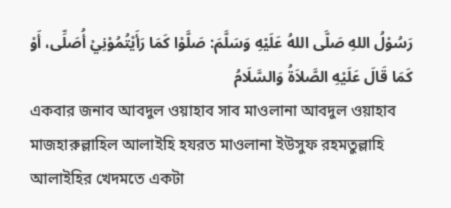رَسُوْلُ اللهِ صَلَّى اللهُ عَلَيْهِ وَسَلَّمَ: صَلَّوْا كَمَا رَأَيْتُمُوْنِيْ أُصَلِّى، أَوْ كَمَا قَالَ عَلَيْهِ الصَّلاَةُ وَالسَّلَامُ
একবার জনাব আবদুল ওয়াহাব সাব মাওলানা আবদুল ওয়াহাব মাজহারুল্লাহিল আলাইহি হযরত মাওলানা ইউসুফ রহমতুল্লাহি আলাইহির খেদমতে একটা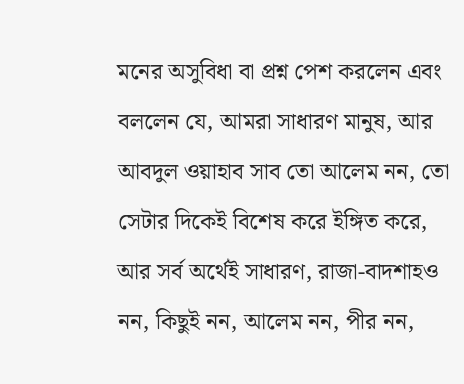মনের অসুবিধা বা প্রশ্ন পেশ করলেন এবং বললেন যে, আমরা সাধারণ মানুষ, আর আবদুল ওয়াহাব সাব তো আলেম নন, তো সেটার দিকেই বিশেষ করে ইঙ্গিত করে, আর সর্ব অর্থেই সাধারণ, রাজা-বাদশাহও নন, কিছুই নন, আলেম নন, পীর নন,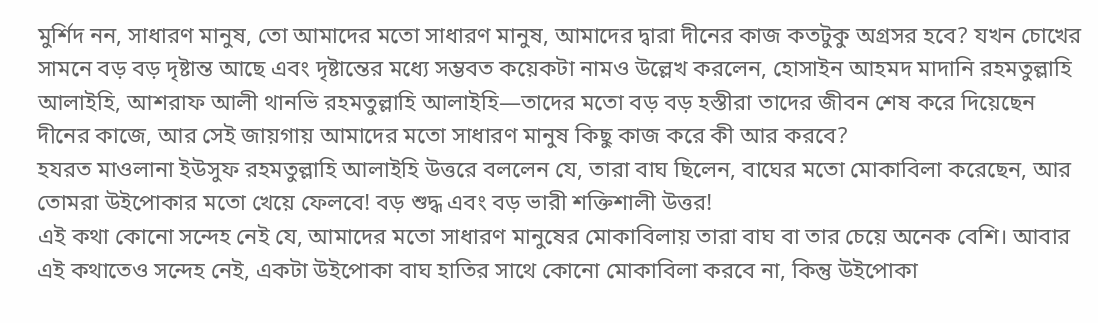মুর্শিদ নন, সাধারণ মানুষ, তো আমাদের মতো সাধারণ মানুষ, আমাদের দ্বারা দীনের কাজ কতটুকু অগ্রসর হবে? যখন চোখের সামনে বড় বড় দৃষ্টান্ত আছে এবং দৃষ্টান্তের মধ্যে সম্ভবত কয়েকটা নামও উল্লেখ করলেন, হোসাইন আহমদ মাদানি রহমতুল্লাহি আলাইহি, আশরাফ আলী থানভি রহমতুল্লাহি আলাইহি—তাদের মতো বড় বড় হস্তীরা তাদের জীবন শেষ করে দিয়েছেন দীনের কাজে, আর সেই জায়গায় আমাদের মতো সাধারণ মানুষ কিছু কাজ করে কী আর করবে?
হযরত মাওলানা ইউসুফ রহমতুল্লাহি আলাইহি উত্তরে বললেন যে, তারা বাঘ ছিলেন, বাঘের মতো মোকাবিলা করেছেন, আর তোমরা উইপোকার মতো খেয়ে ফেলবে! বড় শুদ্ধ এবং বড় ভারী শক্তিশালী উত্তর!
এই কথা কোনো সন্দেহ নেই যে, আমাদের মতো সাধারণ মানুষের মোকাবিলায় তারা বাঘ বা তার চেয়ে অনেক বেশি। আবার এই কথাতেও সন্দেহ নেই, একটা উইপোকা বাঘ হাতির সাথে কোনো মোকাবিলা করবে না, কিন্তু উইপোকা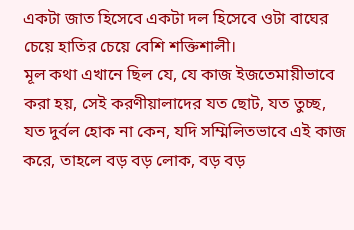একটা জাত হিসেবে একটা দল হিসেবে ওটা বাঘের চেয়ে হাতির চেয়ে বেশি শক্তিশালী।
মূল কথা এখানে ছিল যে, যে কাজ ইজতেমায়ীভাবে করা হয়, সেই করণীয়ালাদের যত ছোট, যত তুচ্ছ, যত দুর্বল হোক না কেন, যদি সম্মিলিতভাবে এই কাজ করে, তাহলে বড় বড় লোক, বড় বড়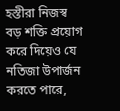হস্তীরা নিজস্ব বড় শক্তি প্রয়োগ করে দিয়েও যে নতিজা উপার্জন করতে পারে,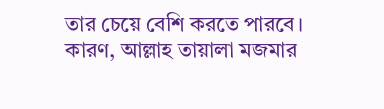তার চেয়ে বেশি করতে পারবে। কারণ, আল্লাহ তায়ালা মজমার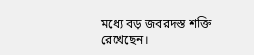মধ্যে বড় জবরদস্ত শক্তি রেখেছেন।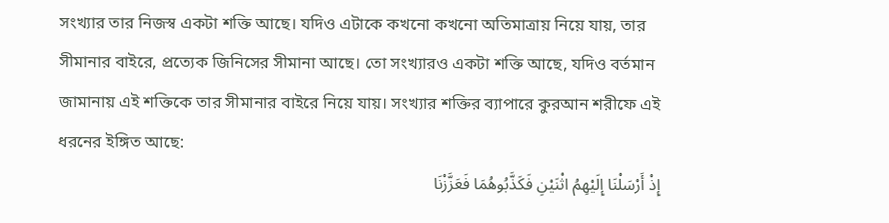সংখ্যার তার নিজস্ব একটা শক্তি আছে। যদিও এটাকে কখনো কখনো অতিমাত্রায় নিয়ে যায়, তার সীমানার বাইরে, প্রত্যেক জিনিসের সীমানা আছে। তো সংখ্যারও একটা শক্তি আছে, যদিও বর্তমান জামানায় এই শক্তিকে তার সীমানার বাইরে নিয়ে যায়। সংখ্যার শক্তির ব্যাপারে কুরআন শরীফে এই ধরনের ইঙ্গিত আছে:
إِذْ أَرْسَلْنَا إِلَيْهِمُ اثْنَيْنِ فَكَذَّبُوهُمَا فَعَزَّزْنَا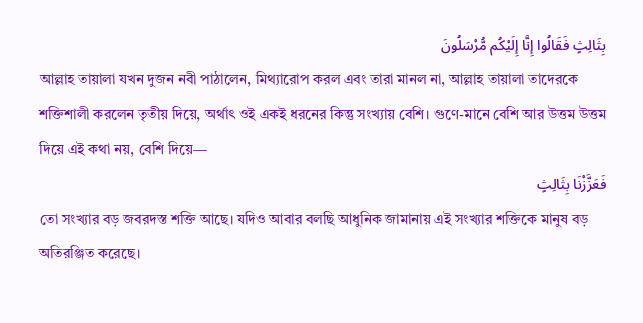بِثَالِثٍ فَقَالُوا إِنَّا إِلَيْكُم مُّرْسَلُونَ
আল্লাহ তায়ালা যখন দুজন নবী পাঠালেন, মিথ্যারোপ করল এবং তারা মানল না, আল্লাহ তায়ালা তাদেরকে শক্তিশালী করলেন তৃতীয় দিয়ে, অর্থাৎ ওই একই ধরনের কিন্তু সংখ্যায় বেশি। গুণে-মানে বেশি আর উত্তম উত্তম দিয়ে এই কথা নয়, বেশি দিয়ে—
فَعَزَّزْنَا بِثَالِثٍ
তো সংখ্যার বড় জবরদস্ত শক্তি আছে। যদিও আবার বলছি আধুনিক জামানায় এই সংখ্যার শক্তিকে মানুষ বড় অতিরঞ্জিত করেছে।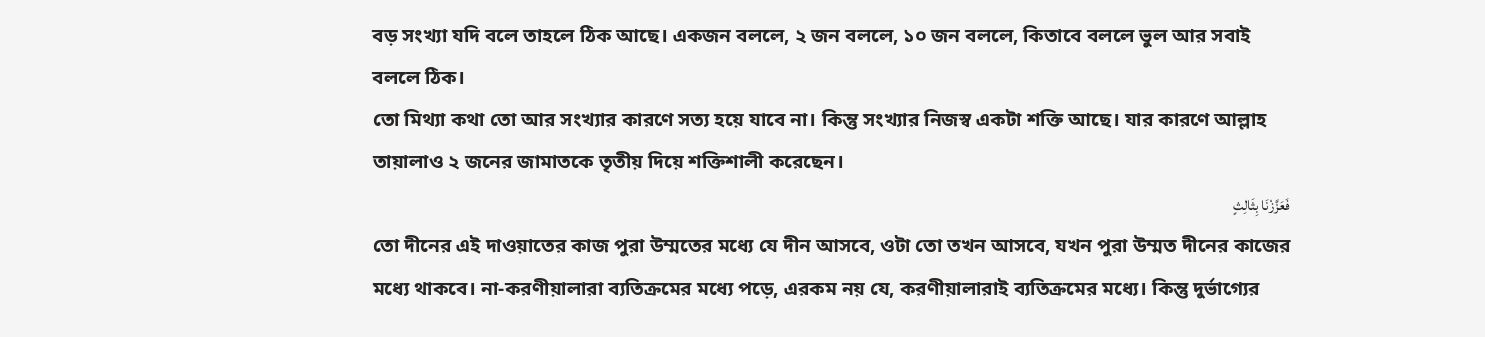বড় সংখ্যা যদি বলে তাহলে ঠিক আছে। একজন বললে, ২ জন বললে, ১০ জন বললে, কিতাবে বললে ভুল আর সবাই বললে ঠিক।
তো মিথ্যা কথা তো আর সংখ্যার কারণে সত্য হয়ে যাবে না। কিন্তু সংখ্যার নিজস্ব একটা শক্তি আছে। যার কারণে আল্লাহ তায়ালাও ২ জনের জামাতকে তৃতীয় দিয়ে শক্তিশালী করেছেন।
فَعَزَّزْنَا بِثَالِثٍ
তো দীনের এই দাওয়াতের কাজ পুরা উম্মতের মধ্যে যে দীন আসবে, ওটা তো তখন আসবে, যখন পুরা উম্মত দীনের কাজের মধ্যে থাকবে। না-করণীয়ালারা ব্যতিক্রমের মধ্যে পড়ে, এরকম নয় যে, করণীয়ালারাই ব্যতিক্রমের মধ্যে। কিন্তু দুর্ভাগ্যের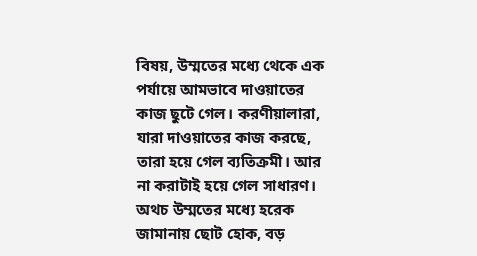বিষয়, উম্মতের মধ্যে থেকে এক পর্যায়ে আমভাবে দাওয়াতের কাজ ছুটে গেল। করণীয়ালারা, যারা দাওয়াতের কাজ করছে, তারা হয়ে গেল ব্যতিক্রমী। আর না করাটাই হয়ে গেল সাধারণ।
অথচ উম্মতের মধ্যে হরেক জামানায় ছোট হোক, বড়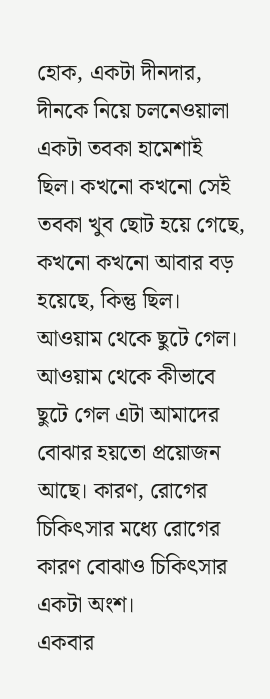হোক, একটা দীনদার, দীনকে নিয়ে চলনেওয়ালা একটা তবকা হামেশাই ছিল। কখনো কখনো সেই তবকা খুব ছোট হয়ে গেছে, কখনো কখনো আবার বড় হয়েছে, কিন্তু ছিল।
আওয়াম থেকে ছুটে গেল। আওয়াম থেকে কীভাবে ছুটে গেল এটা আমাদের বোঝার হয়তো প্রয়োজন আছে। কারণ, রোগের চিকিৎসার মধ্যে রোগের কারণ বোঝাও চিকিৎসার একটা অংশ।
একবার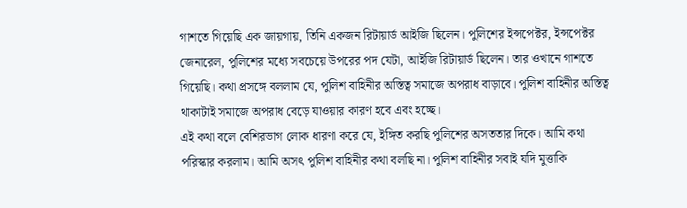গাশতে গিয়েছি এক জায়গায়, তিনি একজন রিটায়ার্ড আইজি ছিলেন। পুলিশের ইন্সপেক্টর, ইন্সপেক্টর জেনারেল, পুলিশের মধ্যে সবচেয়ে উপরের পদ যেটা, আইজি রিটায়ার্ড ছিলেন। তার ওখানে গাশতে গিয়েছি। কথা প্রসঙ্গে বললাম যে, পুলিশ বাহিনীর অস্তিত্ব সমাজে অপরাধ বাড়াবে। পুলিশ বাহিনীর অস্তিত্ব থাকাটাই সমাজে অপরাধ বেড়ে যাওয়ার কারণ হবে এবং হচ্ছে।
এই কথা বলে বেশিরভাগ লোক ধারণা করে যে, ইঙ্গিত করছি পুলিশের অসততার দিকে। আমি কথা পরিস্কার করলাম। আমি অসৎ পুলিশ বাহিনীর কথা বলছি না। পুলিশ বাহিনীর সবাই যদি মুত্তাকি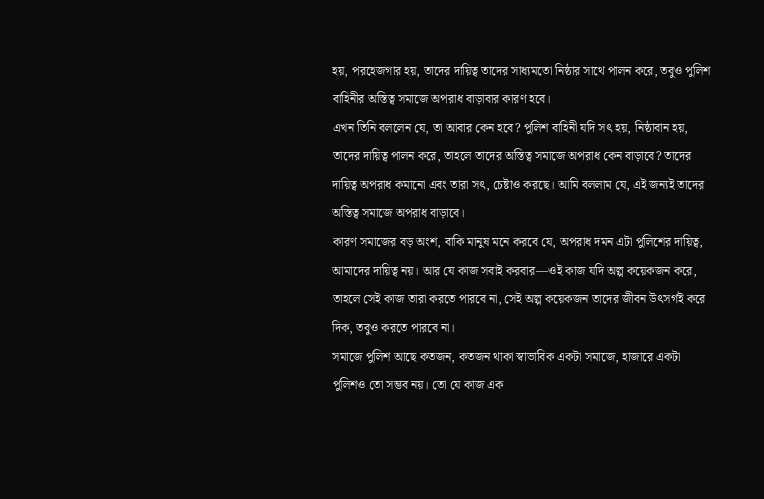হয়, পরহেজগার হয়, তাদের দায়িত্ব তাদের সাধ্যমতো নিষ্ঠার সাথে পালন করে, তবুও পুলিশ বাহিনীর অস্তিত্ব সমাজে অপরাধ বাড়াবার কারণ হবে।
এখন তিনি বললেন যে, তা আবার কেন হবে? পুলিশ বাহিনী যদি সৎ হয়, নিষ্ঠাবান হয়, তাদের দায়িত্ব পালন করে, তাহলে তাদের অস্তিত্ব সমাজে অপরাধ কেন বাড়াবে? তাদের দায়িত্ব অপরাধ কমানো এবং তারা সৎ, চেষ্টাও করছে। আমি বললাম যে, এই জন্যই তাদের অস্তিত্ব সমাজে অপরাধ বাড়াবে।
কারণ সমাজের বড় অংশ, বাকি মানুষ মনে করবে যে, অপরাধ দমন এটা পুলিশের দায়িত্ব, আমাদের দায়িত্ব নয়। আর যে কাজ সবাই করবার—ওই কাজ যদি অল্প কয়েকজন করে, তাহলে সেই কাজ তারা করতে পারবে না, সেই অল্প কয়েকজন তাদের জীবন উৎসর্গই করে দিক, তবুও করতে পারবে না।
সমাজে পুলিশ আছে কতজন, কতজন থাকা স্বাভাবিক একটা সমাজে, হাজারে একটা পুলিশও তো সম্ভব নয়। তো যে কাজ এক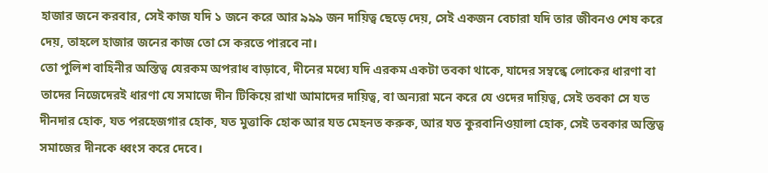হাজার জনে করবার, সেই কাজ যদি ১ জনে করে আর ৯৯৯ জন দায়িত্ব ছেড়ে দেয়, সেই একজন বেচারা যদি তার জীবনও শেষ করে দেয়, তাহলে হাজার জনের কাজ তো সে করতে পারবে না।
তো পুলিশ বাহিনীর অস্তিত্ব যেরকম অপরাধ বাড়াবে, দীনের মধ্যে যদি এরকম একটা তবকা থাকে, যাদের সম্বন্ধে লোকের ধারণা বা তাদের নিজেদেরই ধারণা যে সমাজে দীন টিকিয়ে রাখা আমাদের দায়িত্ব, বা অন্যরা মনে করে যে ওদের দায়িত্ব, সেই তবকা সে যত দীনদার হোক, যত পরহেজগার হোক, যত মুত্তাকি হোক আর যত মেহনত করুক, আর যত কুরবানিওয়ালা হোক, সেই তবকার অস্তিত্ব সমাজের দীনকে ধ্বংস করে দেবে।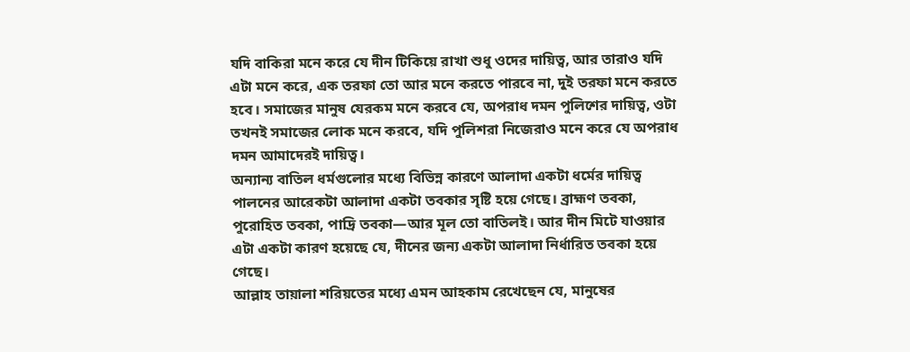যদি বাকিরা মনে করে যে দীন টিকিয়ে রাখা শুধু ওদের দায়িত্ব, আর তারাও যদি এটা মনে করে, এক তরফা তো আর মনে করতে পারবে না, দুই তরফা মনে করতে হবে। সমাজের মানুষ যেরকম মনে করবে যে, অপরাধ দমন পুলিশের দায়িত্ব, ওটা তখনই সমাজের লোক মনে করবে, যদি পুলিশরা নিজেরাও মনে করে যে অপরাধ দমন আমাদেরই দায়িত্ব।
অন্যান্য বাতিল ধর্মগুলোর মধ্যে বিভিন্ন কারণে আলাদা একটা ধর্মের দায়িত্ব পালনের আরেকটা আলাদা একটা তবকার সৃষ্টি হয়ে গেছে। ব্রাহ্মণ তবকা, পুরোহিত তবকা, পাদ্রি তবকা—আর মূল তো বাতিলই। আর দীন মিটে যাওয়ার এটা একটা কারণ হয়েছে যে, দীনের জন্য একটা আলাদা নির্ধারিত তবকা হয়ে গেছে।
আল্লাহ তায়ালা শরিয়তের মধ্যে এমন আহকাম রেখেছেন যে, মানুষের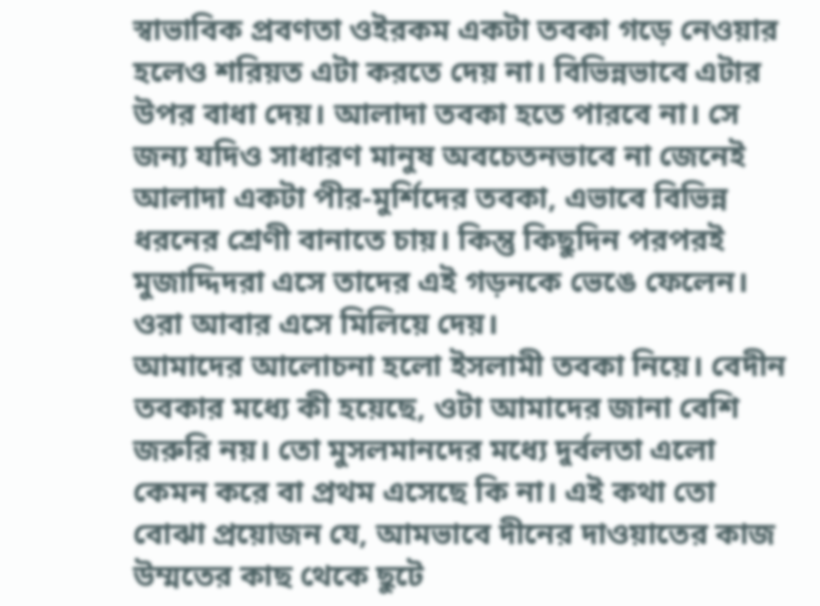স্বাভাবিক প্রবণতা ওইরকম একটা তবকা গড়ে নেওয়ার হলেও শরিয়ত এটা করতে দেয় না। বিভিন্নভাবে এটার উপর বাধা দেয়। আলাদা তবকা হতে পারবে না। সে জন্য যদিও সাধারণ মানুষ অবচেতনভাবে না জেনেই আলাদা একটা পীর-মুর্শিদের তবকা, এভাবে বিভিন্ন ধরনের শ্রেণী বানাতে চায়। কিন্তু কিছুদিন পরপরই মুজাদ্দিদরা এসে তাদের এই গড়নকে ভেঙে ফেলেন। ওরা আবার এসে মিলিয়ে দেয়।
আমাদের আলোচনা হলো ইসলামী তবকা নিয়ে। বেদীন তবকার মধ্যে কী হয়েছে, ওটা আমাদের জানা বেশি জরুরি নয়। তো মুসলমানদের মধ্যে দুর্বলতা এলো কেমন করে বা প্রথম এসেছে কি না। এই কথা তো বোঝা প্রয়োজন যে, আমভাবে দীনের দাওয়াতের কাজ উম্মতের কাছ থেকে ছুটে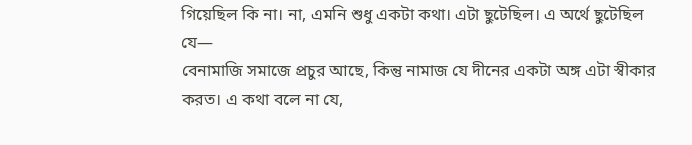গিয়েছিল কি না। না, এমনি শুধু একটা কথা। এটা ছুটেছিল। এ অর্থে ছুটেছিল যে—
বেনামাজি সমাজে প্রচুর আছে, কিন্তু নামাজ যে দীনের একটা অঙ্গ এটা স্বীকার করত। এ কথা বলে না যে,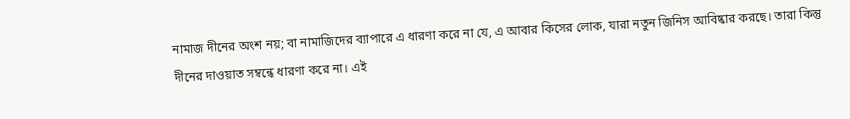নামাজ দীনের অংশ নয়; বা নামাজিদের ব্যাপারে এ ধারণা করে না যে, এ আবার কিসের লোক, যারা নতুন জিনিস আবিষ্কার করছে। তারা কিন্তু দীনের দাওয়াত সম্বন্ধে ধারণা করে না। এই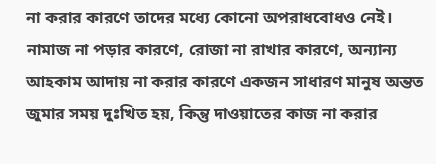না করার কারণে তাদের মধ্যে কোনো অপরাধবোধও নেই।
নামাজ না পড়ার কারণে, রোজা না রাখার কারণে, অন্যান্য আহকাম আদায় না করার কারণে একজন সাধারণ মানুষ অন্তত জুমার সময় দুঃখিত হয়, কিন্তু দাওয়াতের কাজ না করার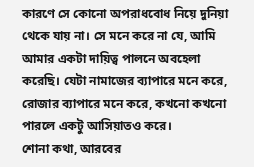কারণে সে কোনো অপরাধবোধ নিয়ে দুনিয়া থেকে যায় না। সে মনে করে না যে, আমি আমার একটা দায়িত্ব পালনে অবহেলা করেছি। যেটা নামাজের ব্যাপারে মনে করে, রোজার ব্যাপারে মনে করে, কখনো কখনো পারলে একটু আসিয়াতও করে।
শোনা কথা, আরবের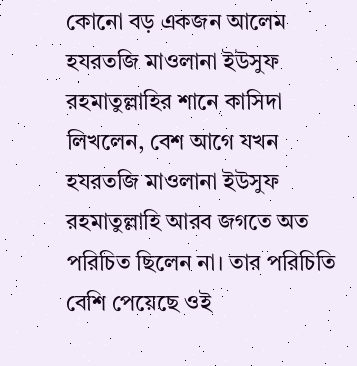কোনো বড় একজন আলেম হযরতজি মাওলানা ইউসুফ রহমাতুল্লাহির শানে কাসিদা লিখলেন, বেশ আগে যখন হযরতজি মাওলানা ইউসুফ রহমাতুল্লাহি আরব জগতে অত পরিচিত ছিলেন না। তার পরিচিতি বেশি পেয়েছে ওই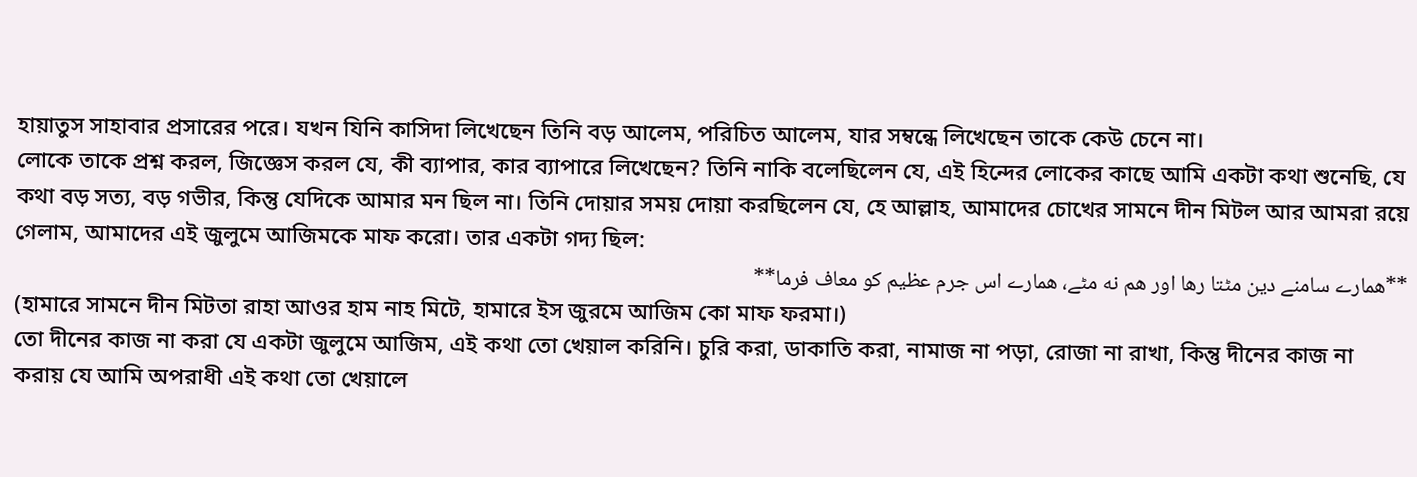হায়াতুস সাহাবার প্রসারের পরে। যখন যিনি কাসিদা লিখেছেন তিনি বড় আলেম, পরিচিত আলেম, যার সম্বন্ধে লিখেছেন তাকে কেউ চেনে না।
লোকে তাকে প্রশ্ন করল, জিজ্ঞেস করল যে, কী ব্যাপার, কার ব্যাপারে লিখেছেন? তিনি নাকি বলেছিলেন যে, এই হিন্দের লোকের কাছে আমি একটা কথা শুনেছি, যে কথা বড় সত্য, বড় গভীর, কিন্তু যেদিকে আমার মন ছিল না। তিনি দোয়ার সময় দোয়া করছিলেন যে, হে আল্লাহ, আমাদের চোখের সামনে দীন মিটল আর আমরা রয়ে গেলাম, আমাদের এই জুলুমে আজিমকে মাফ করো। তার একটা গদ্য ছিল:
**همارے سامنے دين مٹتا رها اور هم نه مٹے، همارے اس جرم عظيم كو معاف فرما**
(হামারে সামনে দীন মিটতা রাহা আওর হাম নাহ মিটে, হামারে ইস জুরমে আজিম কো মাফ ফরমা।)
তো দীনের কাজ না করা যে একটা জুলুমে আজিম, এই কথা তো খেয়াল করিনি। চুরি করা, ডাকাতি করা, নামাজ না পড়া, রোজা না রাখা, কিন্তু দীনের কাজ না করায় যে আমি অপরাধী এই কথা তো খেয়ালে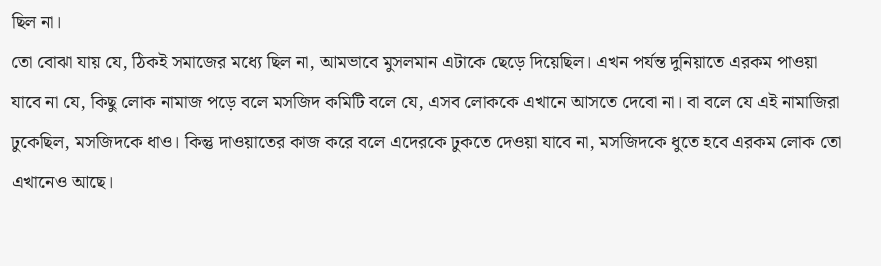ছিল না।
তো বোঝা যায় যে, ঠিকই সমাজের মধ্যে ছিল না, আমভাবে মুসলমান এটাকে ছেড়ে দিয়েছিল। এখন পর্যন্ত দুনিয়াতে এরকম পাওয়া যাবে না যে, কিছু লোক নামাজ পড়ে বলে মসজিদ কমিটি বলে যে, এসব লোককে এখানে আসতে দেবো না। বা বলে যে এই নামাজিরা ঢুকেছিল, মসজিদকে ধাও। কিন্তু দাওয়াতের কাজ করে বলে এদেরকে ঢুকতে দেওয়া যাবে না, মসজিদকে ধুতে হবে এরকম লোক তো এখানেও আছে।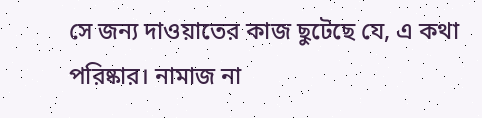সে জন্য দাওয়াতের কাজ ছুটেছে যে, এ কথা পরিষ্কার। নামাজ না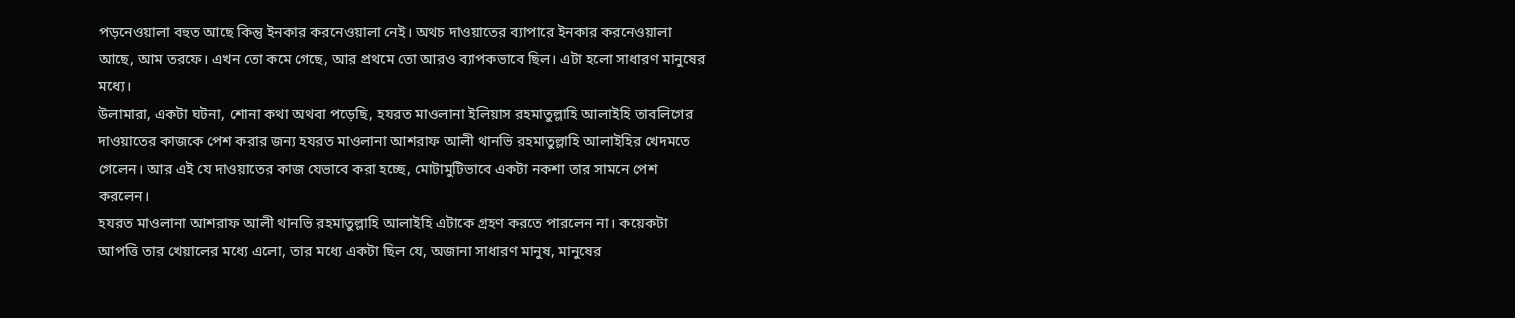পড়নেওয়ালা বহুত আছে কিন্তু ইনকার করনেওয়ালা নেই। অথচ দাওয়াতের ব্যাপারে ইনকার করনেওয়ালা আছে, আম তরফে। এখন তো কমে গেছে, আর প্রথমে তো আরও ব্যাপকভাবে ছিল। এটা হলো সাধারণ মানুষের মধ্যে।
উলামারা, একটা ঘটনা, শোনা কথা অথবা পড়েছি, হযরত মাওলানা ইলিয়াস রহমাতুল্লাহি আলাইহি তাবলিগের দাওয়াতের কাজকে পেশ করার জন্য হযরত মাওলানা আশরাফ আলী থানভি রহমাতুল্লাহি আলাইহির খেদমতে গেলেন। আর এই যে দাওয়াতের কাজ যেভাবে করা হচ্ছে, মোটামুটিভাবে একটা নকশা তার সামনে পেশ করলেন।
হযরত মাওলানা আশরাফ আলী থানভি রহমাতুল্লাহি আলাইহি এটাকে গ্রহণ করতে পারলেন না। কয়েকটা আপত্তি তার খেয়ালের মধ্যে এলো, তার মধ্যে একটা ছিল যে, অজানা সাধারণ মানুষ, মানুষের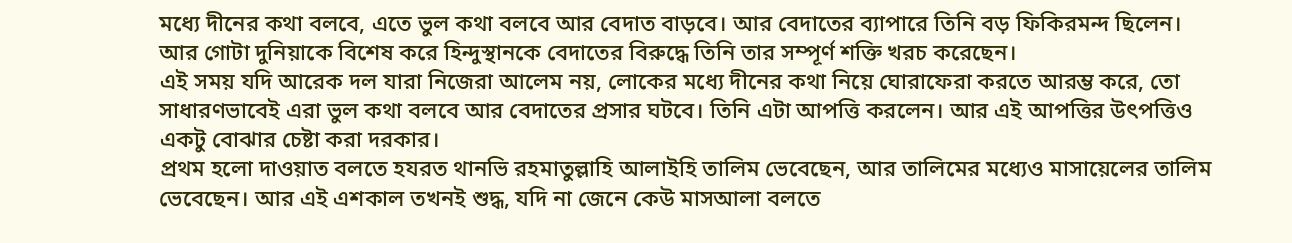মধ্যে দীনের কথা বলবে, এতে ভুল কথা বলবে আর বেদাত বাড়বে। আর বেদাতের ব্যাপারে তিনি বড় ফিকিরমন্দ ছিলেন। আর গোটা দুনিয়াকে বিশেষ করে হিন্দুস্থানকে বেদাতের বিরুদ্ধে তিনি তার সম্পূর্ণ শক্তি খরচ করেছেন।
এই সময় যদি আরেক দল যারা নিজেরা আলেম নয়, লোকের মধ্যে দীনের কথা নিয়ে ঘোরাফেরা করতে আরম্ভ করে, তো সাধারণভাবেই এরা ভুল কথা বলবে আর বেদাতের প্রসার ঘটবে। তিনি এটা আপত্তি করলেন। আর এই আপত্তির উৎপত্তিও একটু বোঝার চেষ্টা করা দরকার।
প্রথম হলো দাওয়াত বলতে হযরত থানভি রহমাতুল্লাহি আলাইহি তালিম ভেবেছেন, আর তালিমের মধ্যেও মাসায়েলের তালিম ভেবেছেন। আর এই এশকাল তখনই শুদ্ধ, যদি না জেনে কেউ মাসআলা বলতে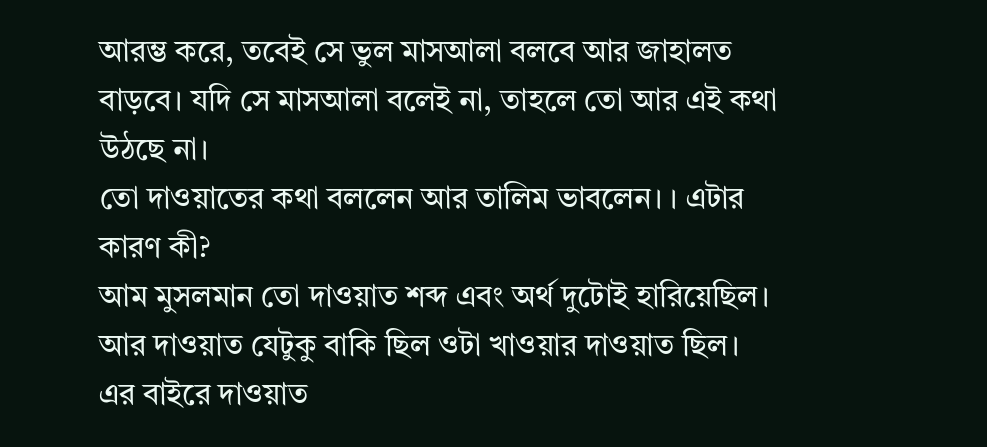আরম্ভ করে, তবেই সে ভুল মাসআলা বলবে আর জাহালত বাড়বে। যদি সে মাসআলা বলেই না, তাহলে তো আর এই কথা উঠছে না।
তো দাওয়াতের কথা বললেন আর তালিম ভাবলেন। । এটার কারণ কী?
আম মুসলমান তো দাওয়াত শব্দ এবং অর্থ দুটোই হারিয়েছিল। আর দাওয়াত যেটুকু বাকি ছিল ওটা খাওয়ার দাওয়াত ছিল। এর বাইরে দাওয়াত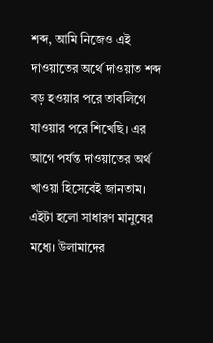শব্দ, আমি নিজেও এই দাওয়াতের অর্থে দাওয়াত শব্দ বড় হওয়ার পরে তাবলিগে যাওয়ার পরে শিখেছি। এর আগে পর্যন্ত দাওয়াতের অর্থ খাওয়া হিসেবেই জানতাম।
এইটা হলো সাধারণ মানুষের মধ্যে। উলামাদের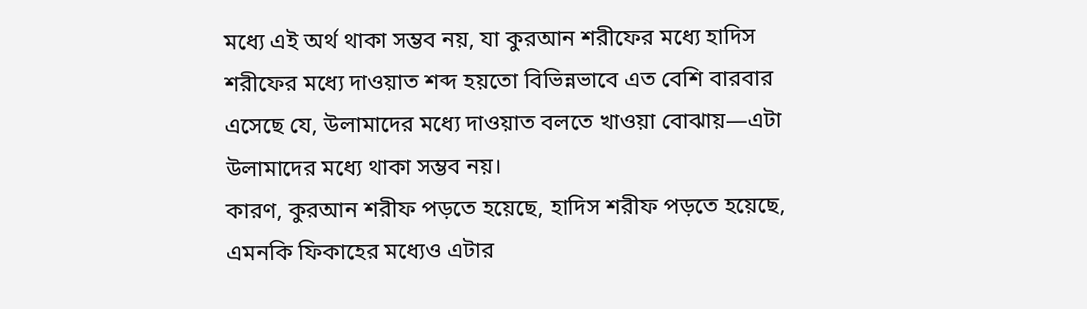মধ্যে এই অর্থ থাকা সম্ভব নয়, যা কুরআন শরীফের মধ্যে হাদিস শরীফের মধ্যে দাওয়াত শব্দ হয়তো বিভিন্নভাবে এত বেশি বারবার এসেছে যে, উলামাদের মধ্যে দাওয়াত বলতে খাওয়া বোঝায়—এটা উলামাদের মধ্যে থাকা সম্ভব নয়।
কারণ, কুরআন শরীফ পড়তে হয়েছে, হাদিস শরীফ পড়তে হয়েছে, এমনকি ফিকাহের মধ্যেও এটার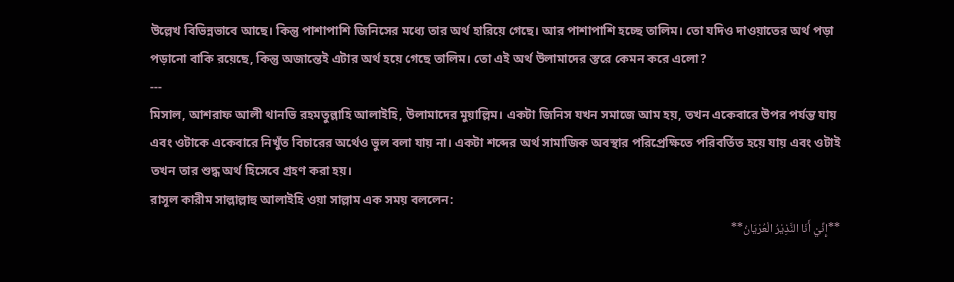উল্লেখ বিভিন্নভাবে আছে। কিন্তু পাশাপাশি জিনিসের মধ্যে তার অর্থ হারিয়ে গেছে। আর পাশাপাশি হচ্ছে তালিম। তো যদিও দাওয়াতের অর্থ পড়া পড়ানো বাকি রয়েছে, কিন্তু অজান্তেই এটার অর্থ হয়ে গেছে তালিম। তো এই অর্থ উলামাদের স্তরে কেমন করে এলো?
---
মিসাল, আশরাফ আলী থানভি রহমতুল্লাহি আলাইহি, উলামাদের মুয়াল্লিম। একটা জিনিস যখন সমাজে আম হয়, তখন একেবারে উপর পর্যন্ত যায় এবং ওটাকে একেবারে নিখুঁত বিচারের অর্থেও ভুল বলা যায় না। একটা শব্দের অর্থ সামাজিক অবস্থার পরিপ্রেক্ষিতে পরিবর্তিত হয়ে যায় এবং ওটাই তখন তার শুদ্ধ অর্থ হিসেবে গ্রহণ করা হয়।
রাসূল কারীম সাল্লাল্লাহু আলাইহি ওয়া সাল্লাম এক সময় বললেন:
**إِنِّيْ أَنَا النَّذِيْرُ الْعُرْيَانُ**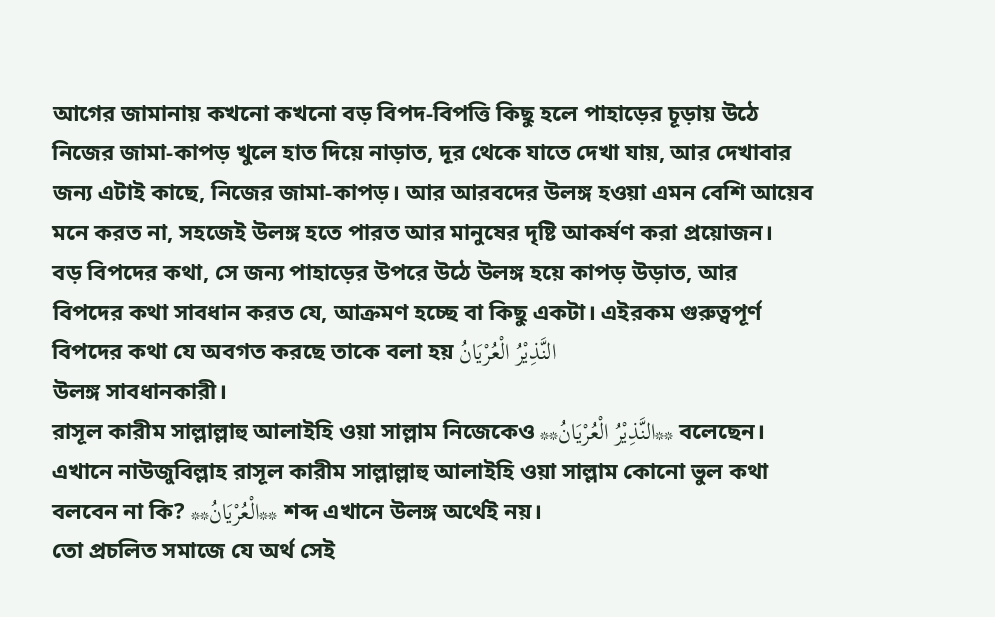আগের জামানায় কখনো কখনো বড় বিপদ-বিপত্তি কিছু হলে পাহাড়ের চূড়ায় উঠে নিজের জামা-কাপড় খুলে হাত দিয়ে নাড়াত, দূর থেকে যাতে দেখা যায়, আর দেখাবার জন্য এটাই কাছে, নিজের জামা-কাপড়। আর আরবদের উলঙ্গ হওয়া এমন বেশি আয়েব মনে করত না, সহজেই উলঙ্গ হতে পারত আর মানুষের দৃষ্টি আকর্ষণ করা প্রয়োজন।
বড় বিপদের কথা, সে জন্য পাহাড়ের উপরে উঠে উলঙ্গ হয়ে কাপড় উড়াত, আর বিপদের কথা সাবধান করত যে, আক্রমণ হচ্ছে বা কিছু একটা। এইরকম গুরুত্বপূর্ণ বিপদের কথা যে অবগত করছে তাকে বলা হয় النَّذِيْرُ الْعُرْيَانُ
উলঙ্গ সাবধানকারী।
রাসূল কারীম সাল্লাল্লাহু আলাইহি ওয়া সাল্লাম নিজেকেও **النَّذِيْرُ الْعُرْيَانُ** বলেছেন। এখানে নাউজুবিল্লাহ রাসূল কারীম সাল্লাল্লাহু আলাইহি ওয়া সাল্লাম কোনো ভুল কথা বলবেন না কি? **الْعُرْيَانُ** শব্দ এখানে উলঙ্গ অর্থেই নয়।
তো প্রচলিত সমাজে যে অর্থ সেই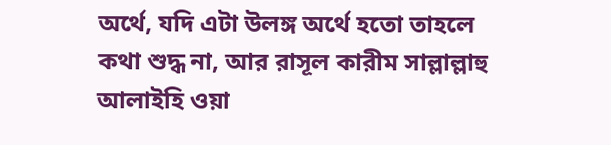অর্থে, যদি এটা উলঙ্গ অর্থে হতো তাহলে কথা শুদ্ধ না, আর রাসূল কারীম সাল্লাল্লাহু আলাইহি ওয়া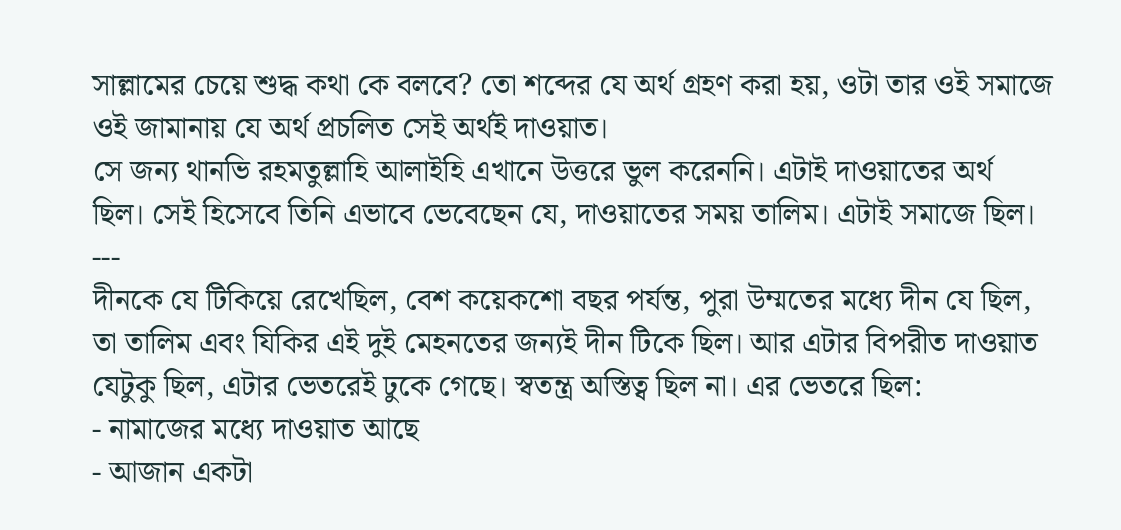সাল্লামের চেয়ে শুদ্ধ কথা কে বলবে? তো শব্দের যে অর্থ গ্রহণ করা হয়, ওটা তার ওই সমাজে ওই জামানায় যে অর্থ প্রচলিত সেই অর্থই দাওয়াত।
সে জন্য থানভি রহমতুল্লাহি আলাইহি এখানে উত্তরে ভুল করেননি। এটাই দাওয়াতের অর্থ ছিল। সেই হিসেবে তিনি এভাবে ভেবেছেন যে, দাওয়াতের সময় তালিম। এটাই সমাজে ছিল।
---
দীনকে যে টিকিয়ে রেখেছিল, বেশ কয়েকশো বছর পর্যন্ত, পুরা উম্মতের মধ্যে দীন যে ছিল, তা তালিম এবং যিকির এই দুই মেহনতের জন্যই দীন টিকে ছিল। আর এটার বিপরীত দাওয়াত যেটুকু ছিল, এটার ভেতরেই ঢুকে গেছে। স্বতন্ত্র অস্তিত্ব ছিল না। এর ভেতরে ছিল:
- নামাজের মধ্যে দাওয়াত আছে
- আজান একটা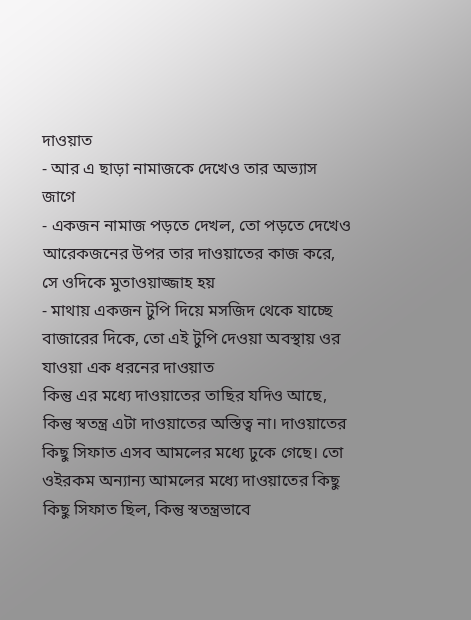দাওয়াত
- আর এ ছাড়া নামাজকে দেখেও তার অভ্যাস জাগে
- একজন নামাজ পড়তে দেখল, তো পড়তে দেখেও আরেকজনের উপর তার দাওয়াতের কাজ করে, সে ওদিকে মুতাওয়াজ্জাহ হয়
- মাথায় একজন টুপি দিয়ে মসজিদ থেকে যাচ্ছে বাজারের দিকে, তো এই টুপি দেওয়া অবস্থায় ওর যাওয়া এক ধরনের দাওয়াত
কিন্তু এর মধ্যে দাওয়াতের তাছির যদিও আছে, কিন্তু স্বতন্ত্র এটা দাওয়াতের অস্তিত্ব না। দাওয়াতের কিছু সিফাত এসব আমলের মধ্যে ঢুকে গেছে। তো ওইরকম অন্যান্য আমলের মধ্যে দাওয়াতের কিছু কিছু সিফাত ছিল, কিন্তু স্বতন্ত্রভাবে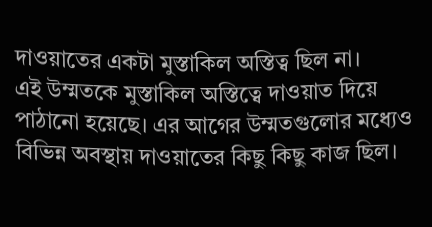দাওয়াতের একটা মুস্তাকিল অস্তিত্ব ছিল না।
এই উম্মতকে মুস্তাকিল অস্তিত্বে দাওয়াত দিয়ে পাঠানো হয়েছে। এর আগের উম্মতগুলোর মধ্যেও বিভিন্ন অবস্থায় দাওয়াতের কিছু কিছু কাজ ছিল।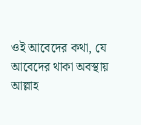ওই আবেদের কথা, যে আবেদের থাকা অবস্থায় আল্লাহ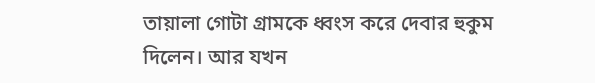তায়ালা গোটা গ্রামকে ধ্বংস করে দেবার হুকুম দিলেন। আর যখন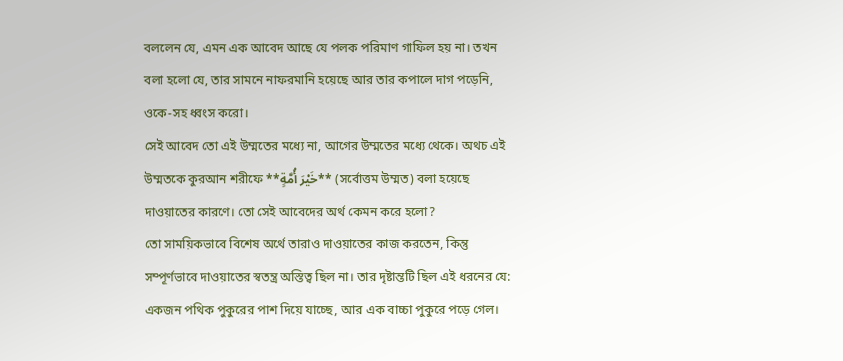বললেন যে, এমন এক আবেদ আছে যে পলক পরিমাণ গাফিল হয় না। তখন বলা হলো যে, তার সামনে নাফরমানি হয়েছে আর তার কপালে দাগ পড়েনি, ওকে-সহ ধ্বংস করো।
সেই আবেদ তো এই উম্মতের মধ্যে না, আগের উম্মতের মধ্যে থেকে। অথচ এই উম্মতকে কুরআন শরীফে **خَيْرَ أُمَّةٍ** (সর্বোত্তম উম্মত) বলা হয়েছে দাওয়াতের কারণে। তো সেই আবেদের অর্থ কেমন করে হলো?
তো সাময়িকভাবে বিশেষ অর্থে তারাও দাওয়াতের কাজ করতেন, কিন্তু সম্পূর্ণভাবে দাওয়াতের স্বতন্ত্র অস্তিত্ব ছিল না। তার দৃষ্টান্তটি ছিল এই ধরনের যে:
একজন পথিক পুকুরের পাশ দিয়ে যাচ্ছে, আর এক বাচ্চা পুকুরে পড়ে গেল।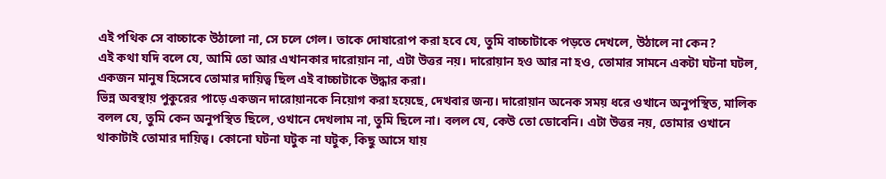এই পথিক সে বাচ্চাকে উঠালো না, সে চলে গেল। তাকে দোষারোপ করা হবে যে, তুমি বাচ্চাটাকে পড়তে দেখলে, উঠালে না কেন?
এই কথা যদি বলে যে, আমি তো আর এখানকার দারোয়ান না, এটা উত্তর নয়। দারোয়ান হও আর না হও, তোমার সামনে একটা ঘটনা ঘটল, একজন মানুষ হিসেবে তোমার দায়িত্ব ছিল এই বাচ্চাটাকে উদ্ধার করা।
ভিন্ন অবস্থায় পুকুরের পাড়ে একজন দারোয়ানকে নিয়োগ করা হয়েছে, দেখবার জন্য। দারোয়ান অনেক সময় ধরে ওখানে অনুপস্থিত, মালিক বলল যে, তুমি কেন অনুপস্থিত ছিলে, ওখানে দেখলাম না, তুমি ছিলে না। বলল যে, কেউ তো ডোবেনি। এটা উত্তর নয়, তোমার ওখানে থাকাটাই তোমার দায়িত্ব। কোনো ঘটনা ঘটুক না ঘটুক, কিছু আসে যায়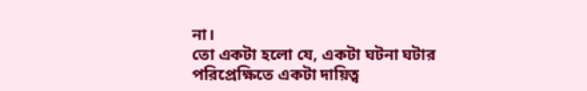না।
তো একটা হলো যে, একটা ঘটনা ঘটার পরিপ্রেক্ষিতে একটা দায়িত্ব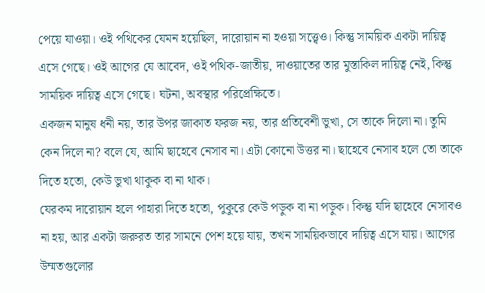পেয়ে যাওয়া। ওই পথিকের যেমন হয়েছিল, দারোয়ান না হওয়া সত্ত্বেও। কিন্তু সাময়িক একটা দায়িত্ব এসে গেছে। ওই আগের যে আবেদ, ওই পথিক-জাতীয়, দাওয়াতের তার মুস্তাকিল দায়িত্ব নেই, কিন্তু সাময়িক দায়িত্ব এসে গেছে। ঘটনা, অবস্থার পরিপ্রেক্ষিতে।
একজন মানুষ ধনী নয়, তার উপর জাকাত ফরজ নয়, তার প্রতিবেশী ভুখা, সে তাকে দিলো না। তুমি কেন দিলে না? বলে যে, আমি ছাহেবে নেসাব না। এটা কোনো উত্তর না। ছাহেবে নেসাব হলে তো তাকে দিতে হতো, কেউ ভুখা থাকুক বা না থাক।
যেরকম দারোয়ান হলে পাহারা দিতে হতো, পুকুরে কেউ পড়ুক বা না পড়ুক। কিন্তু যদি ছাহেবে নেসাবও না হয়, আর একটা জরুরত তার সামনে পেশ হয়ে যায়, তখন সাময়িকভাবে দায়িত্ব এসে যায়। আগের উম্মতগুলোর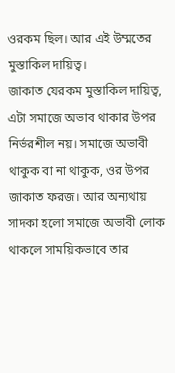ওরকম ছিল। আর এই উম্মতের মুস্তাকিল দায়িত্ব।
জাকাত যেরকম মুস্তাকিল দায়িত্ব, এটা সমাজে অভাব থাকার উপর নির্ভরশীল নয়। সমাজে অভাবী থাকুক বা না থাকুক, ওর উপর জাকাত ফরজ। আর অন্যথায় সাদকা হলো সমাজে অভাবী লোক থাকলে সাময়িকভাবে তার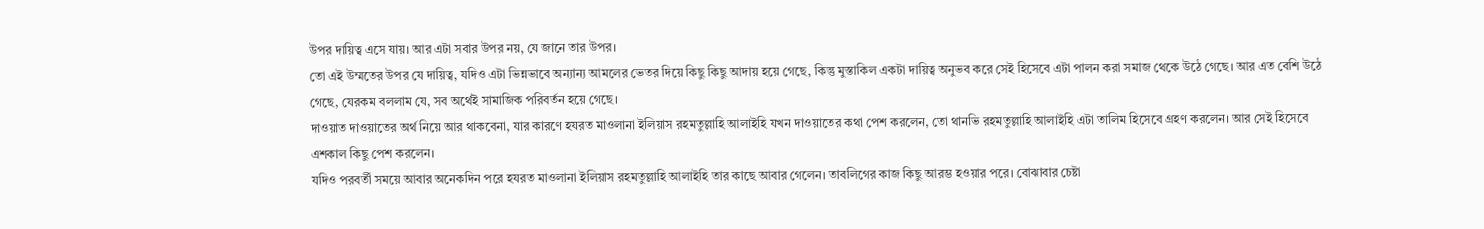উপর দায়িত্ব এসে যায়। আর এটা সবার উপর নয়, যে জানে তার উপর।
তো এই উম্মতের উপর যে দায়িত্ব, যদিও এটা ভিন্নভাবে অন্যান্য আমলের ভেতর দিয়ে কিছু কিছু আদায় হয়ে গেছে, কিন্তু মুস্তাকিল একটা দায়িত্ব অনুভব করে সেই হিসেবে এটা পালন করা সমাজ থেকে উঠে গেছে। আর এত বেশি উঠে গেছে, যেরকম বললাম যে, সব অর্থেই সামাজিক পরিবর্তন হয়ে গেছে।
দাওয়াত দাওয়াতের অর্থ নিয়ে আর থাকবেনা, যার কারণে হযরত মাওলানা ইলিয়াস রহমতুল্লাহি আলাইহি যখন দাওয়াতের কথা পেশ করলেন, তো থানভি রহমতুল্লাহি আলাইহি এটা তালিম হিসেবে গ্রহণ করলেন। আর সেই হিসেবে এশকাল কিছু পেশ করলেন।
যদিও পরবর্তী সময়ে আবার অনেকদিন পরে হযরত মাওলানা ইলিয়াস রহমতুল্লাহি আলাইহি তার কাছে আবার গেলেন। তাবলিগের কাজ কিছু আরম্ভ হওয়ার পরে। বোঝাবার চেষ্টা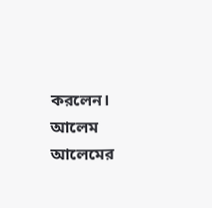করলেন। আলেম আলেমের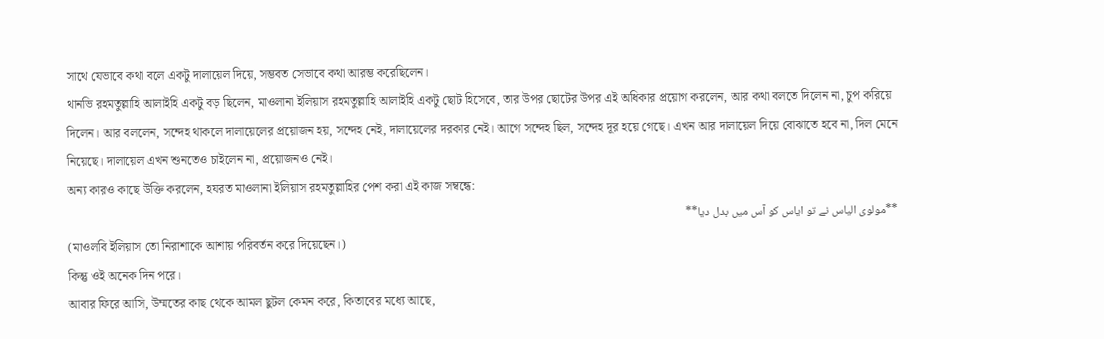সাথে যেভাবে কথা বলে একটু দালায়েল দিয়ে, সম্ভবত সেভাবে কথা আরম্ভ করেছিলেন।
থানভি রহমতুল্লাহি আলাইহি একটু বড় ছিলেন, মাওলানা ইলিয়াস রহমতুল্লাহি আলাইহি একটু ছোট হিসেবে, তার উপর ছোটের উপর এই অধিকার প্রয়োগ করলেন, আর কথা বলতে দিলেন না, চুপ করিয়ে দিলেন। আর বললেন, সন্দেহ থাকলে দালায়েলের প্রয়োজন হয়, সন্দেহ নেই, দালায়েলের দরকার নেই। আগে সন্দেহ ছিল, সন্দেহ দূর হয়ে গেছে। এখন আর দালায়েল দিয়ে বোঝাতে হবে না, দিল মেনে নিয়েছে। দালায়েল এখন শুনতেও চাইলেন না, প্রয়োজনও নেই।
অন্য কারও কাছে উক্তি করলেন, হযরত মাওলানা ইলিয়াস রহমতুল্লাহির পেশ করা এই কাজ সম্বন্ধে:
**مولوی الیاس نے تو ایاس کو آس میں بدل دیا**
(মাওলবি ইলিয়াস তো নিরাশাকে আশায় পরিবর্তন করে দিয়েছেন।)
কিন্তু ওই অনেক দিন পরে।
আবার ফিরে আসি, উম্মতের কাছ থেকে আমল ছুটল কেমন করে, কিতাবের মধ্যে আছে,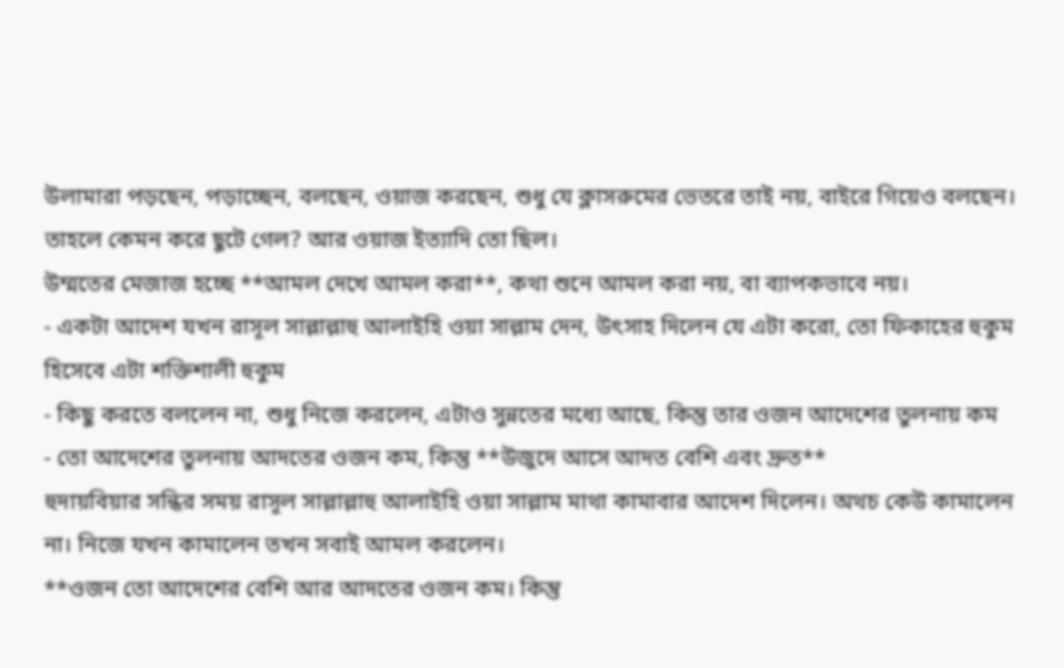উলামারা পড়ছেন, পড়াচ্ছেন, বলছেন, ওয়াজ করছেন, শুধু যে ক্লাসরুমের ভেতরে তাই নয়, বাইরে গিয়েও বলছেন। তাহলে কেমন করে ছুটে গেল? আর ওয়াজ ইত্যাদি তো ছিল।
উম্মতের মেজাজ হচ্ছে **আমল দেখে আমল করা**, কথা শুনে আমল করা নয়, বা ব্যাপকভাবে নয়।
- একটা আদেশ যখন রাসূল সাল্লাল্লাহু আলাইহি ওয়া সাল্লাম দেন, উৎসাহ দিলেন যে এটা করো, তো ফিকাহের হুকুম হিসেবে এটা শক্তিশালী হুকুম
- কিছু করতে বললেন না, শুধু নিজে করলেন, এটাও সুন্নতের মধ্যে আছে, কিন্তু তার ওজন আদেশের তুলনায় কম
- তো আদেশের তুলনায় আদতের ওজন কম, কিন্তু **উজুদে আসে আদত বেশি এবং দ্রুত**
হুদায়বিয়ার সন্ধির সময় রাসূল সাল্লাল্লাহু আলাইহি ওয়া সাল্লাম মাথা কামাবার আদেশ দিলেন। অথচ কেউ কামালেন না। নিজে যখন কামালেন তখন সবাই আমল করলেন।
**ওজন তো আদেশের বেশি আর আদতের ওজন কম। কিন্তু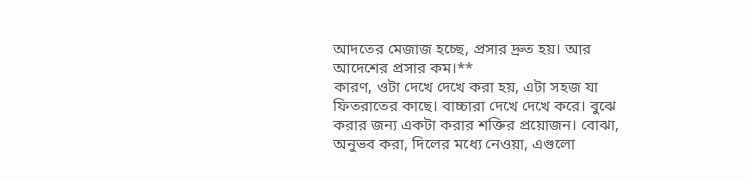আদতের মেজাজ হচ্ছে, প্রসার দ্রুত হয়। আর আদেশের প্রসার কম।**
কারণ, ওটা দেখে দেখে করা হয়, এটা সহজ যা ফিতরাতের কাছে। বাচ্চারা দেখে দেখে করে। বুঝে করার জন্য একটা করার শক্তির প্রয়োজন। বোঝা, অনুভব করা, দিলের মধ্যে নেওয়া, এগুলো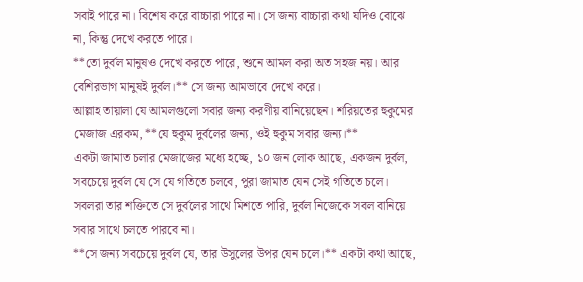সবাই পারে না। বিশেষ করে বাচ্চারা পারে না। সে জন্য বাচ্চারা কথা যদিও বোঝে না, কিন্তু দেখে করতে পারে।
**তো দুর্বল মানুষও দেখে করতে পারে, শুনে আমল করা অত সহজ নয়। আর বেশিরভাগ মানুষই দুর্বল।** সে জন্য আমভাবে দেখে করে।
আল্লাহ তায়ালা যে আমলগুলো সবার জন্য করণীয় বানিয়েছেন। শরিয়তের হুকুমের মেজাজ এরকম, **যে হুকুম দুর্বলের জন্য, ওই হুকুম সবার জন্য।**
একটা জামাত চলার মেজাজের মধ্যে হচ্ছে, ১০ জন লোক আছে, একজন দুর্বল, সবচেয়ে দুর্বল যে সে যে গতিতে চলবে, পুরা জামাত যেন সেই গতিতে চলে। সবলরা তার শক্তিতে সে দুর্বলের সাথে মিশতে পারি, দুর্বল নিজেকে সবল বানিয়ে সবার সাথে চলতে পারবে না।
**সে জন্য সবচেয়ে দুর্বল যে, তার উসুলের উপর যেন চলে।** একটা কথা আছে,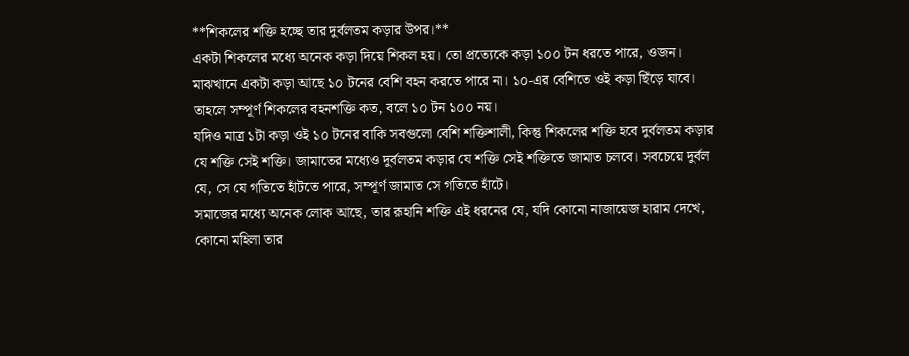**শিকলের শক্তি হচ্ছে তার দুর্বলতম কড়ার উপর।**
একটা শিকলের মধ্যে অনেক কড়া দিয়ে শিকল হয়। তো প্রত্যেকে কড়া ১০০ টন ধরতে পারে, ওজন। মাঝখানে একটা কড়া আছে ১০ টনের বেশি বহন করতে পারে না। ১০-এর বেশিতে ওই কড়া ছিঁড়ে যাবে। তাহলে সম্পূর্ণ শিকলের বহনশক্তি কত, বলে ১০ টন ১০০ নয়।
যদিও মাত্র ১টা কড়া ওই ১০ টনের বাকি সবগুলো বেশি শক্তিশালী, কিন্তু শিকলের শক্তি হবে দুর্বলতম কড়ার যে শক্তি সেই শক্তি। জামাতের মধ্যেও দুর্বলতম কড়ার যে শক্তি সেই শক্তিতে জামাত চলবে। সবচেয়ে দুর্বল যে, সে যে গতিতে হাঁটতে পারে, সম্পূর্ণ জামাত সে গতিতে হাঁটে।
সমাজের মধ্যে অনেক লোক আছে, তার রূহানি শক্তি এই ধরনের যে, যদি কোনো নাজায়েজ হারাম দেখে, কোনো মহিলা তার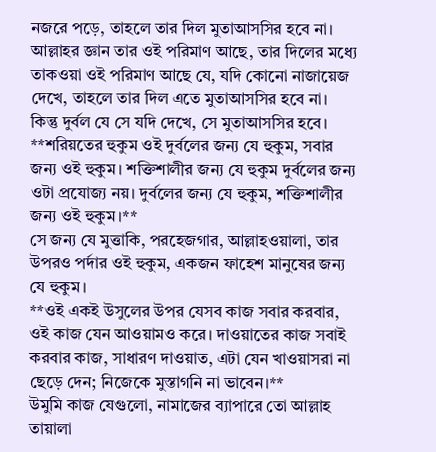নজরে পড়ে, তাহলে তার দিল মুতাআসসির হবে না। আল্লাহর জ্ঞান তার ওই পরিমাণ আছে, তার দিলের মধ্যে তাকওয়া ওই পরিমাণ আছে যে, যদি কোনো নাজায়েজ দেখে, তাহলে তার দিল এতে মুতাআসসির হবে না।
কিন্তু দুর্বল যে সে যদি দেখে, সে মুতাআসসির হবে। **শরিয়তের হুকুম ওই দুর্বলের জন্য যে হুকুম, সবার জন্য ওই হুকুম। শক্তিশালীর জন্য যে হুকুম দুর্বলের জন্য ওটা প্রযোজ্য নয়। দুর্বলের জন্য যে হুকুম, শক্তিশালীর জন্য ওই হুকুম।**
সে জন্য যে মুত্তাকি, পরহেজগার, আল্লাহওয়ালা, তার উপরও পর্দার ওই হুকুম, একজন ফাহেশ মানুষের জন্য যে হুকুম।
**ওই একই উসুলের উপর যেসব কাজ সবার করবার, ওই কাজ যেন আওয়ামও করে। দাওয়াতের কাজ সবাই করবার কাজ, সাধারণ দাওয়াত, এটা যেন খাওয়াসরা না ছেড়ে দেন; নিজেকে মুস্তাগনি না ভাবেন।**
উমুমি কাজ যেগুলো, নামাজের ব্যাপারে তো আল্লাহ তায়ালা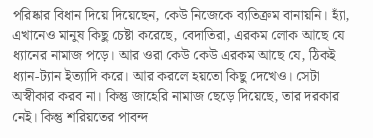পরিষ্কার বিধান দিয়ে দিয়েছেন, কেউ নিজেকে ব্যতিক্রম বানায়নি। হ্যাঁ, এখানেও মানুষ কিছু চেষ্টা করেছে, বেদাতিরা, এরকম লোক আছে যে ধ্যানের নামাজ পড়ে। আর ওরা কেউ কেউ এরকম আছে যে, ঠিকই ধ্যান-ট্যান ইত্যাদি করে। আর করলে হয়তো কিছু দেখেও। সেটা অস্বীকার করব না। কিন্তু জাহেরি নামাজ ছেড়ে দিয়েছে, তার দরকার নেই। কিন্তু শরিয়তের পাবন্দ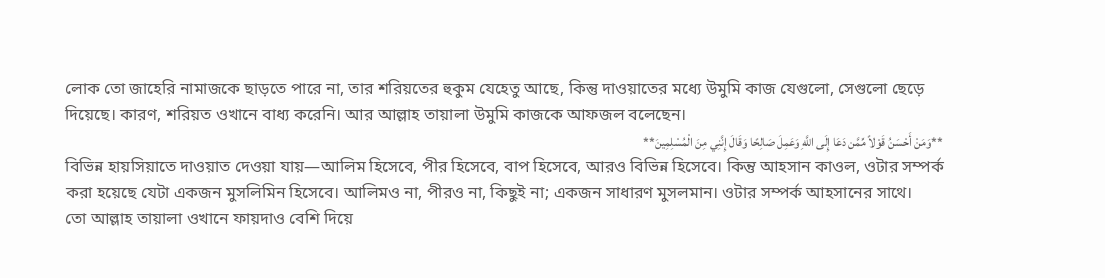লোক তো জাহেরি নামাজকে ছাড়তে পারে না, তার শরিয়তের হুকুম যেহেতু আছে, কিন্তু দাওয়াতের মধ্যে উমুমি কাজ যেগুলো, সেগুলো ছেড়ে দিয়েছে। কারণ, শরিয়ত ওখানে বাধ্য করেনি। আর আল্লাহ তায়ালা উমুমি কাজকে আফজল বলেছেন।
**وَمَنْ أَحْسَنُ قَوْلاً مِّمَّن دَعَا إِلَى اللَّهِ وَعَمِلَ صَالِحًا وَقَالَ إِنَّنِي مِنَ الْمُسْلِمِينَ**
বিভিন্ন হায়সিয়াতে দাওয়াত দেওয়া যায়—আলিম হিসেবে, পীর হিসেবে, বাপ হিসেবে, আরও বিভিন্ন হিসেবে। কিন্তু আহসান কাওল, ওটার সম্পর্ক করা হয়েছে যেটা একজন মুসলিমিন হিসেবে। আলিমও না, পীরও না, কিছুই না; একজন সাধারণ মুসলমান। ওটার সম্পর্ক আহসানের সাথে।
তো আল্লাহ তায়ালা ওখানে ফায়দাও বেশি দিয়ে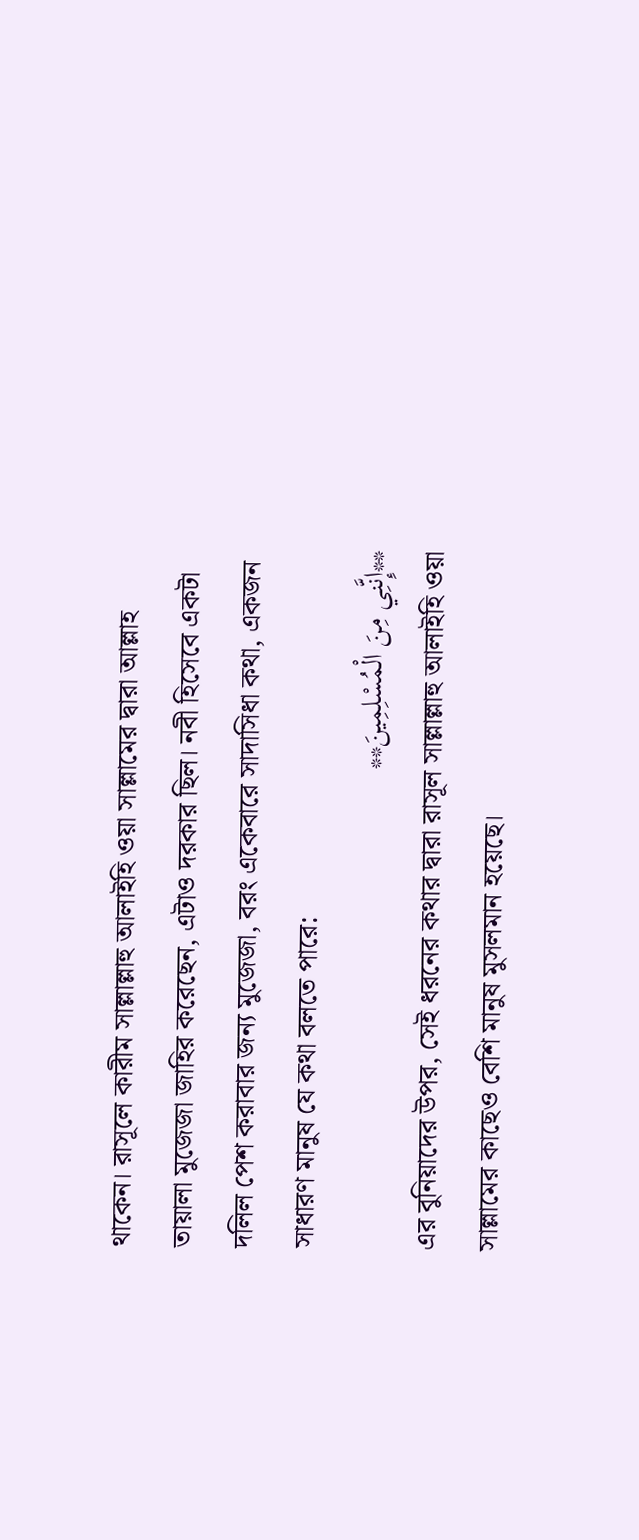থাকেন। রাসূলে কারীম সাল্লাল্লাহু আলাইহি ওয়া সাল্লামের দ্বারা আল্লাহ তায়ালা মুজেজা জাহির করেছেন, এটাও দরকার ছিল। নবী হিসেবে একটা দলিল পেশ করাবার জন্য মুজেজা, বরং একেবারে সাদাসিধা কথা, একজন সাধারণ মানুষ যে কথা বলতে পারে:
**إِنَّنِي مِنَ الْمُسْلِمِينَ**
এর বুনিয়াদের উপর, সেই ধরনের কথার দ্বারা রাসূল সাল্লাল্লাহু আলাইহি ওয়া সাল্লামের কাছেও বেশি মানুষ মুসলমান হয়েছে।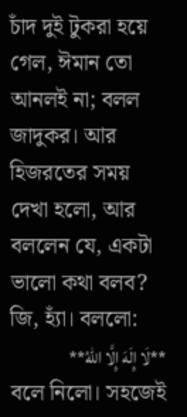চাঁদ দুই টুকরা হয়ে গেল, ঈমান তো আনলই না; বলল জাদুকর। আর হিজরতের সময় দেখা হলো, আর বললেন যে, একটা ভালো কথা বলব? জি, হ্যাঁ। বললো:
**لَا إِلَهَ إِلَّا اللهُ**
বলে নিলো। সহজেই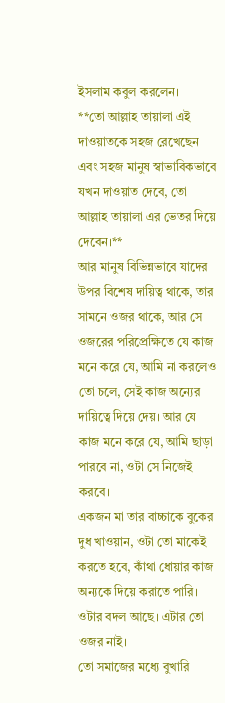ইসলাম কবুল করলেন।
**তো আল্লাহ তায়ালা এই দাওয়াতকে সহজ রেখেছেন এবং সহজ মানুষ স্বাভাবিকভাবে যখন দাওয়াত দেবে, তো আল্লাহ তায়ালা এর ভেতর দিয়ে দেবেন।**
আর মানুষ বিভিন্নভাবে যাদের উপর বিশেষ দায়িত্ব থাকে, তার সামনে ওজর থাকে, আর সে ওজরের পরিপ্রেক্ষিতে যে কাজ মনে করে যে, আমি না করলেও তো চলে, সেই কাজ অন্যের দায়িত্বে দিয়ে দেয়। আর যে কাজ মনে করে যে, আমি ছাড়া পারবে না, ওটা সে নিজেই করবে।
একজন মা তার বাচ্চাকে বুকের দুধ খাওয়ান, ওটা তো মাকেই করতে হবে, কাঁথা ধোয়ার কাজ অন্যকে দিয়ে করাতে পারি। ওটার বদল আছে। এটার তো ওজর নাই।
তো সমাজের মধ্যে বুখারি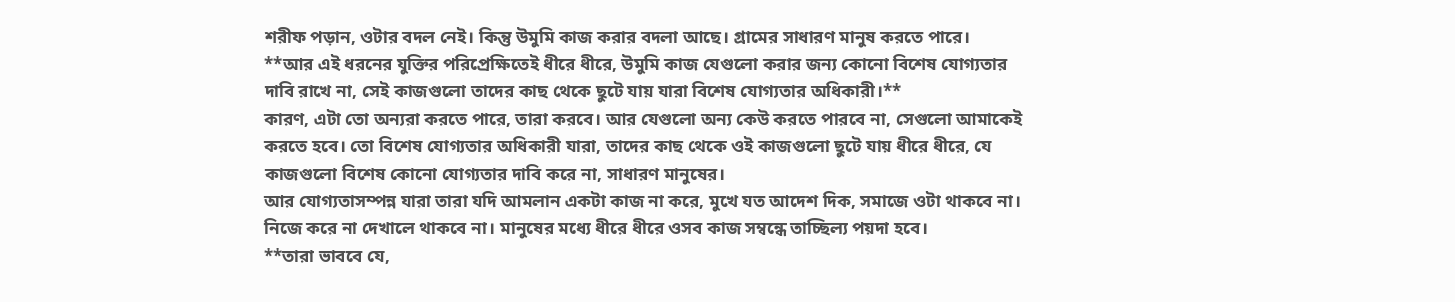শরীফ পড়ান, ওটার বদল নেই। কিন্তু উমুমি কাজ করার বদলা আছে। গ্রামের সাধারণ মানুষ করতে পারে।
**আর এই ধরনের যুক্তির পরিপ্রেক্ষিতেই ধীরে ধীরে, উমুমি কাজ যেগুলো করার জন্য কোনো বিশেষ যোগ্যতার দাবি রাখে না, সেই কাজগুলো তাদের কাছ থেকে ছুটে যায় যারা বিশেষ যোগ্যতার অধিকারী।**
কারণ, এটা তো অন্যরা করতে পারে, তারা করবে। আর যেগুলো অন্য কেউ করতে পারবে না, সেগুলো আমাকেই করতে হবে। তো বিশেষ যোগ্যতার অধিকারী যারা, তাদের কাছ থেকে ওই কাজগুলো ছুটে যায় ধীরে ধীরে, যে কাজগুলো বিশেষ কোনো যোগ্যতার দাবি করে না, সাধারণ মানুষের।
আর যোগ্যতাসম্পন্ন যারা তারা যদি আমলান একটা কাজ না করে, মুখে যত আদেশ দিক, সমাজে ওটা থাকবে না। নিজে করে না দেখালে থাকবে না। মানুষের মধ্যে ধীরে ধীরে ওসব কাজ সম্বন্ধে তাচ্ছিল্য পয়দা হবে।
**তারা ভাববে যে,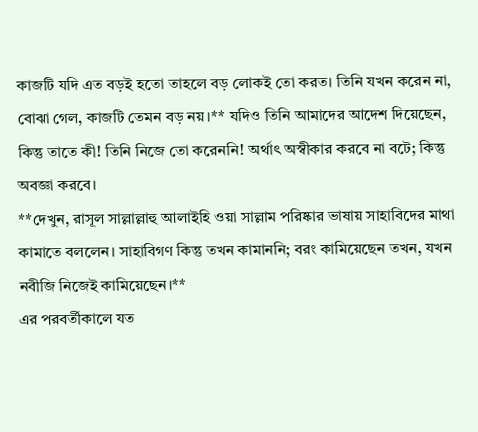কাজটি যদি এত বড়ই হতো তাহলে বড় লোকই তো করত। তিনি যখন করেন না, বোঝা গেল, কাজটি তেমন বড় নয়।** যদিও তিনি আমাদের আদেশ দিয়েছেন, কিন্তু তাতে কী! তিনি নিজে তো করেননি! অর্থাৎ অস্বীকার করবে না বটে; কিন্তু অবজ্ঞা করবে।
**দেখুন, রাসূল সাল্লাল্লাহু আলাইহি ওয়া সাল্লাম পরিষ্কার ভাষায় সাহাবিদের মাথা কামাতে বললেন। সাহাবিগণ কিন্তু তখন কামাননি; বরং কামিয়েছেন তখন, যখন নবীজি নিজেই কামিয়েছেন।**
এর পরবর্তীকালে যত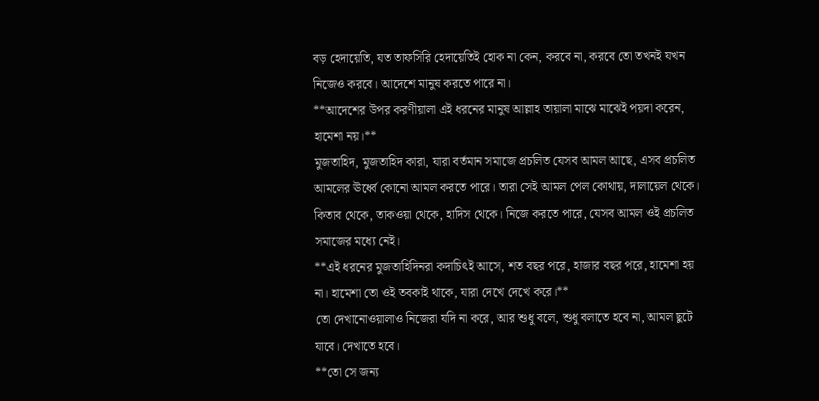বড় হেদায়েতি, যত তাফসিরি হেদায়েতিই হোক না কেন, করবে না, করবে তো তখনই যখন নিজেও করবে। আদেশে মানুষ করতে পারে না।
**আদেশের উপর করণীয়ালা এই ধরনের মানুষ আল্লাহ তায়ালা মাঝে মাঝেই পয়দা করেন, হামেশা নয়।**
মুজতাহিদ, মুজতাহিদ কারা, যারা বর্তমান সমাজে প্রচলিত যেসব আমল আছে, এসব প্রচলিত আমলের ঊর্ধ্বে কোনো আমল করতে পারে। তারা সেই আমল পেল কোথায়, দালায়েল থেকে। কিতাব থেকে, তাকওয়া থেকে, হাদিস থেকে। নিজে করতে পারে, যেসব আমল ওই প্রচলিত সমাজের মধ্যে নেই।
**এই ধরনের মুজতাহিদিনরা কদাচিৎই আসে, শত বছর পরে, হাজার বছর পরে, হামেশা হয় না। হামেশা তো ওই তবকাই থাকে, যারা দেখে দেখে করে।**
তো দেখানোওয়ালাও নিজেরা যদি না করে, আর শুধু বলে, শুধু বলাতে হবে না, আমল ছুটে যাবে। দেখাতে হবে।
**তো সে জন্য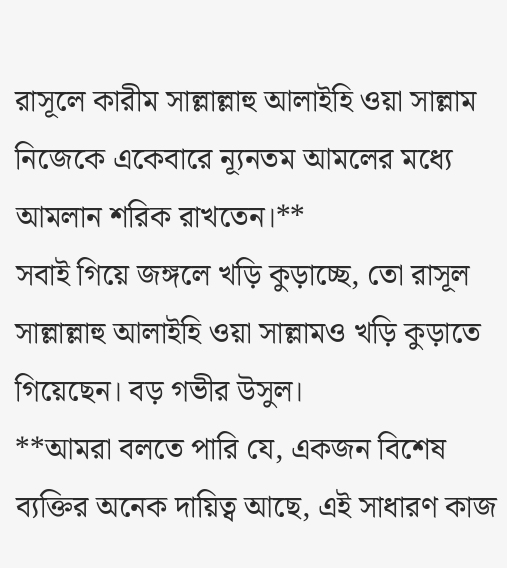রাসূলে কারীম সাল্লাল্লাহু আলাইহি ওয়া সাল্লাম নিজেকে একেবারে ন্যূনতম আমলের মধ্যে আমলান শরিক রাখতেন।**
সবাই গিয়ে জঙ্গলে খড়ি কুড়াচ্ছে, তো রাসূল সাল্লাল্লাহু আলাইহি ওয়া সাল্লামও খড়ি কুড়াতে গিয়েছেন। বড় গভীর উসুল।
**আমরা বলতে পারি যে, একজন বিশেষ ব্যক্তির অনেক দায়িত্ব আছে, এই সাধারণ কাজ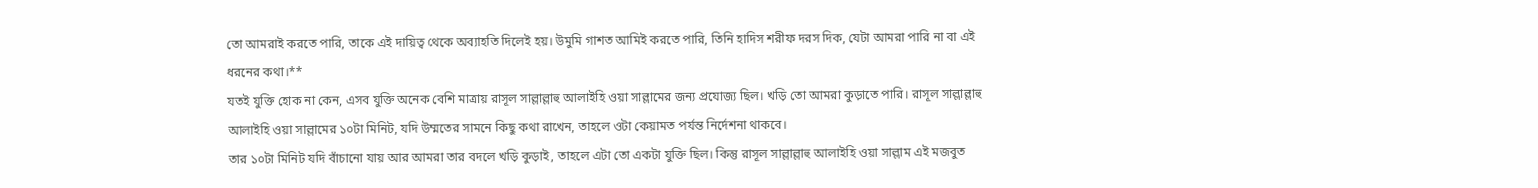তো আমরাই করতে পারি, তাকে এই দায়িত্ব থেকে অব্যাহতি দিলেই হয়। উমুমি গাশত আমিই করতে পারি, তিনি হাদিস শরীফ দরস দিক, যেটা আমরা পারি না বা এই ধরনের কথা।**
যতই যুক্তি হোক না কেন, এসব যুক্তি অনেক বেশি মাত্রায় রাসূল সাল্লাল্লাহু আলাইহি ওয়া সাল্লামের জন্য প্রযোজ্য ছিল। খড়ি তো আমরা কুড়াতে পারি। রাসূল সাল্লাল্লাহু আলাইহি ওয়া সাল্লামের ১০টা মিনিট, যদি উম্মতের সামনে কিছু কথা রাখেন, তাহলে ওটা কেয়ামত পর্যন্ত নির্দেশনা থাকবে।
তার ১০টা মিনিট যদি বাঁচানো যায় আর আমরা তার বদলে খড়ি কুড়াই, তাহলে এটা তো একটা যুক্তি ছিল। কিন্তু রাসূল সাল্লাল্লাহু আলাইহি ওয়া সাল্লাম এই মজবুত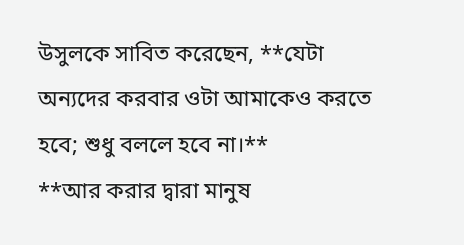উসুলকে সাবিত করেছেন, **যেটা অন্যদের করবার ওটা আমাকেও করতে হবে; শুধু বললে হবে না।**
**আর করার দ্বারা মানুষ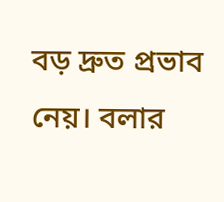বড় দ্রুত প্রভাব নেয়। বলার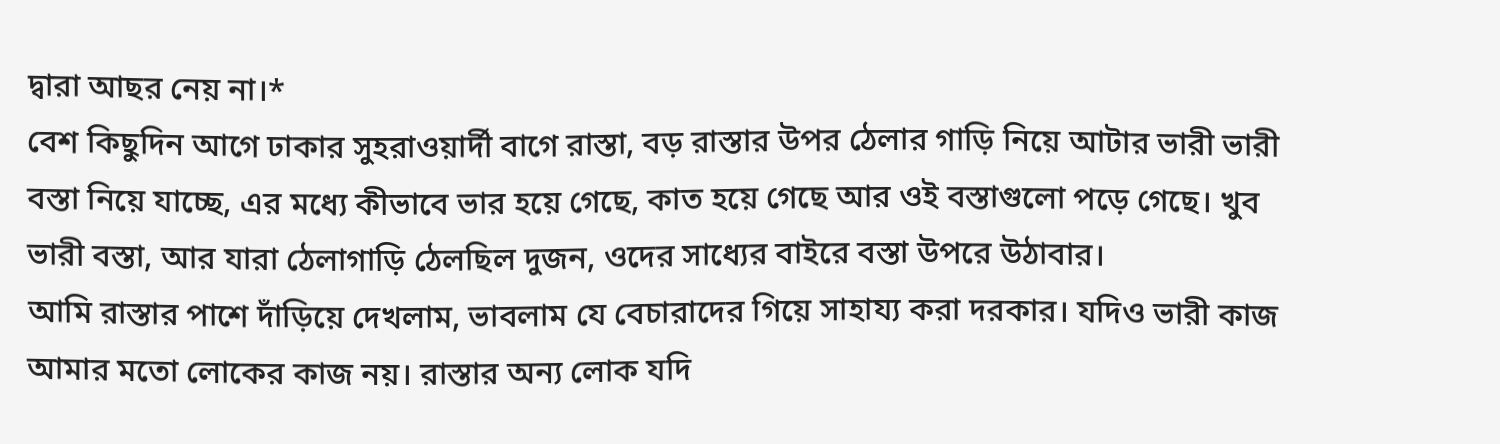দ্বারা আছর নেয় না।*
বেশ কিছুদিন আগে ঢাকার সুহরাওয়ার্দী বাগে রাস্তা, বড় রাস্তার উপর ঠেলার গাড়ি নিয়ে আটার ভারী ভারী বস্তা নিয়ে যাচ্ছে, এর মধ্যে কীভাবে ভার হয়ে গেছে, কাত হয়ে গেছে আর ওই বস্তাগুলো পড়ে গেছে। খুব ভারী বস্তা, আর যারা ঠেলাগাড়ি ঠেলছিল দুজন, ওদের সাধ্যের বাইরে বস্তা উপরে উঠাবার।
আমি রাস্তার পাশে দাঁড়িয়ে দেখলাম, ভাবলাম যে বেচারাদের গিয়ে সাহায্য করা দরকার। যদিও ভারী কাজ আমার মতো লোকের কাজ নয়। রাস্তার অন্য লোক যদি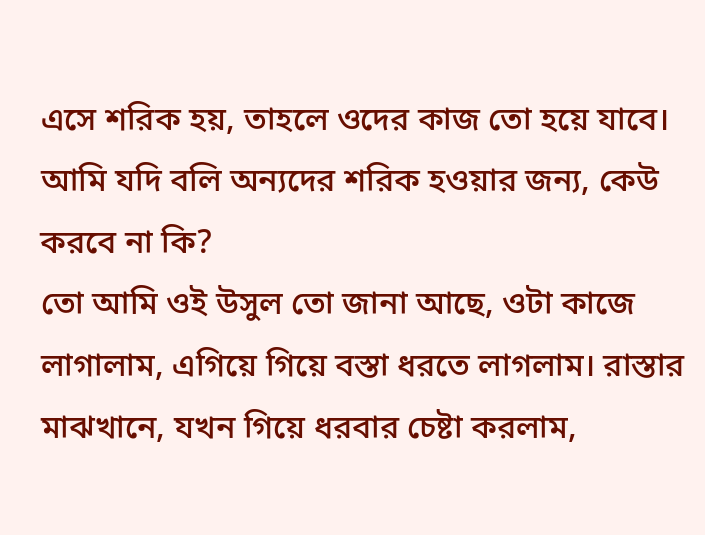এসে শরিক হয়, তাহলে ওদের কাজ তো হয়ে যাবে। আমি যদি বলি অন্যদের শরিক হওয়ার জন্য, কেউ করবে না কি?
তো আমি ওই উসুল তো জানা আছে, ওটা কাজে লাগালাম, এগিয়ে গিয়ে বস্তা ধরতে লাগলাম। রাস্তার মাঝখানে, যখন গিয়ে ধরবার চেষ্টা করলাম,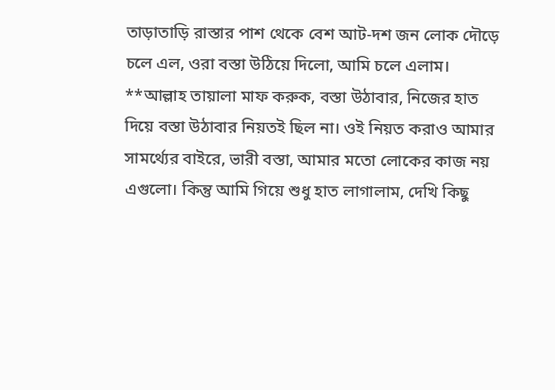তাড়াতাড়ি রাস্তার পাশ থেকে বেশ আট-দশ জন লোক দৌড়ে চলে এল, ওরা বস্তা উঠিয়ে দিলো, আমি চলে এলাম।
**আল্লাহ তায়ালা মাফ করুক, বস্তা উঠাবার, নিজের হাত দিয়ে বস্তা উঠাবার নিয়তই ছিল না। ওই নিয়ত করাও আমার সামর্থ্যের বাইরে, ভারী বস্তা, আমার মতো লোকের কাজ নয় এগুলো। কিন্তু আমি গিয়ে শুধু হাত লাগালাম, দেখি কিছু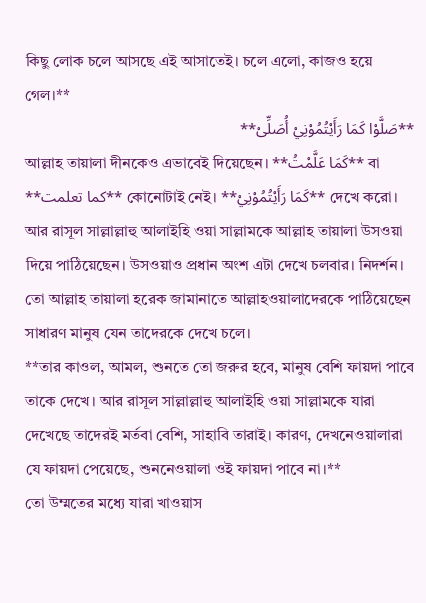কিছু লোক চলে আসছে এই আসাতেই। চলে এলো, কাজও হয়ে গেল।**
**صَلَّوْا كَمَا رَأَيْتُمُوْنِيْ أُصَلِّىْ**
আল্লাহ তায়ালা দীনকেও এভাবেই দিয়েছেন। **كَمَا عَلَّمْتُ** বা **كما تعلمت** কোনোটাই নেই। **كَمَا رَأَيْتُمُوْنِيْ** দেখে করো।
আর রাসূল সাল্লাল্লাহু আলাইহি ওয়া সাল্লামকে আল্লাহ তায়ালা উসওয়া দিয়ে পাঠিয়েছেন। উসওয়াও প্রধান অংশ এটা দেখে চলবার। নিদর্শন। তো আল্লাহ তায়ালা হরেক জামানাতে আল্লাহওয়ালাদেরকে পাঠিয়েছেন সাধারণ মানুষ যেন তাদেরকে দেখে চলে।
**তার কাওল, আমল, শুনতে তো জরুর হবে, মানুষ বেশি ফায়দা পাবে তাকে দেখে। আর রাসূল সাল্লাল্লাহু আলাইহি ওয়া সাল্লামকে যারা দেখেছে তাদেরই মর্তবা বেশি, সাহাবি তারাই। কারণ, দেখনেওয়ালারা যে ফায়দা পেয়েছে, শুননেওয়ালা ওই ফায়দা পাবে না।**
তো উম্মতের মধ্যে যারা খাওয়াস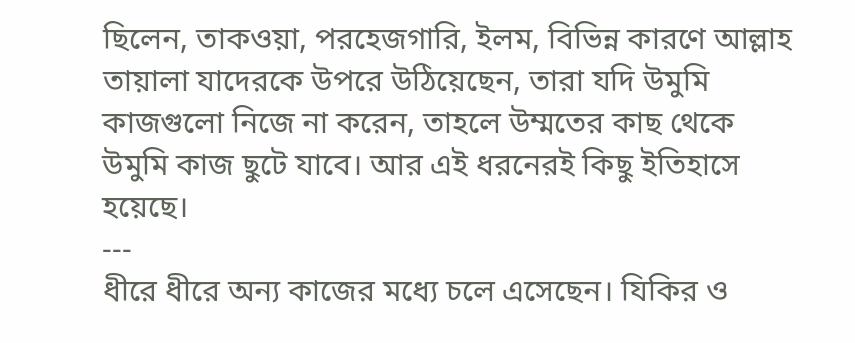ছিলেন, তাকওয়া, পরহেজগারি, ইলম, বিভিন্ন কারণে আল্লাহ তায়ালা যাদেরকে উপরে উঠিয়েছেন, তারা যদি উমুমি কাজগুলো নিজে না করেন, তাহলে উম্মতের কাছ থেকে উমুমি কাজ ছুটে যাবে। আর এই ধরনেরই কিছু ইতিহাসে হয়েছে।
---
ধীরে ধীরে অন্য কাজের মধ্যে চলে এসেছেন। যিকির ও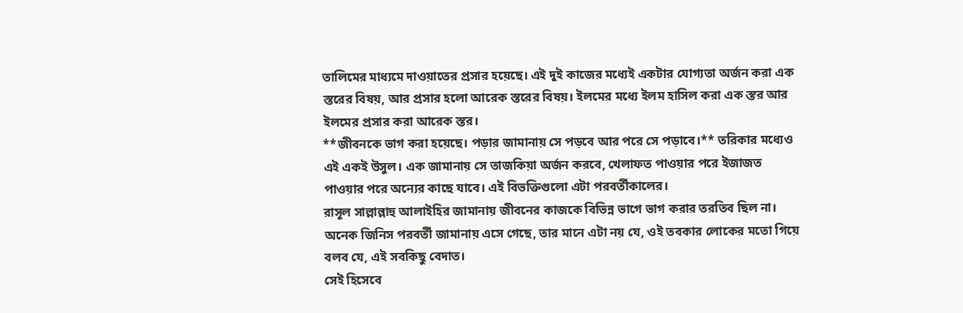তালিমের মাধ্যমে দাওয়াতের প্রসার হয়েছে। এই দুই কাজের মধ্যেই একটার যোগ্যতা অর্জন করা এক স্তরের বিষয়, আর প্রসার হলো আরেক স্তরের বিষয়। ইলমের মধ্যে ইলম হাসিল করা এক স্তর আর ইলমের প্রসার করা আরেক স্তর।
**জীবনকে ভাগ করা হয়েছে। পড়ার জামানায় সে পড়বে আর পরে সে পড়াবে।** তরিকার মধ্যেও এই একই উসুল। এক জামানায় সে তাজকিয়া অর্জন করবে, খেলাফত পাওয়ার পরে ইজাজত পাওয়ার পরে অন্যের কাছে যাবে। এই বিভক্তিগুলো এটা পরবর্তীকালের।
রাসূল সাল্লাল্লাহু আলাইহির জামানায় জীবনের কাজকে বিভিন্ন ভাগে ভাগ করার তরতিব ছিল না। অনেক জিনিস পরবর্তী জামানায় এসে গেছে, তার মানে এটা নয় যে, ওই তবকার লোকের মতো গিয়ে বলব যে, এই সবকিছু বেদাত।
সেই হিসেবে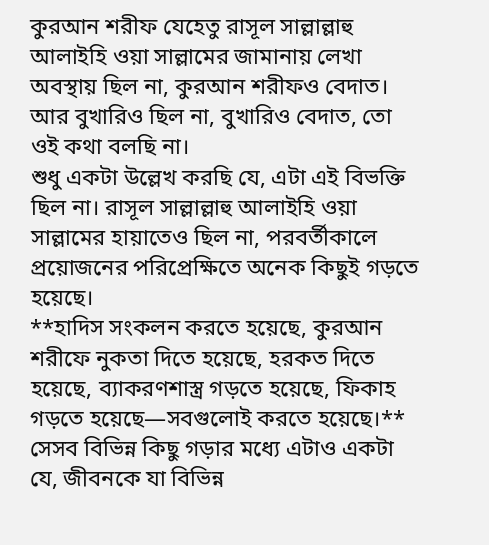কুরআন শরীফ যেহেতু রাসূল সাল্লাল্লাহু আলাইহি ওয়া সাল্লামের জামানায় লেখা অবস্থায় ছিল না, কুরআন শরীফও বেদাত। আর বুখারিও ছিল না, বুখারিও বেদাত, তো ওই কথা বলছি না।
শুধু একটা উল্লেখ করছি যে, এটা এই বিভক্তি ছিল না। রাসূল সাল্লাল্লাহু আলাইহি ওয়া সাল্লামের হায়াতেও ছিল না, পরবর্তীকালে প্রয়োজনের পরিপ্রেক্ষিতে অনেক কিছুই গড়তে হয়েছে।
**হাদিস সংকলন করতে হয়েছে, কুরআন শরীফে নুকতা দিতে হয়েছে, হরকত দিতে হয়েছে, ব্যাকরণশাস্ত্র গড়তে হয়েছে, ফিকাহ গড়তে হয়েছে—সবগুলোই করতে হয়েছে।**
সেসব বিভিন্ন কিছু গড়ার মধ্যে এটাও একটা যে, জীবনকে যা বিভিন্ন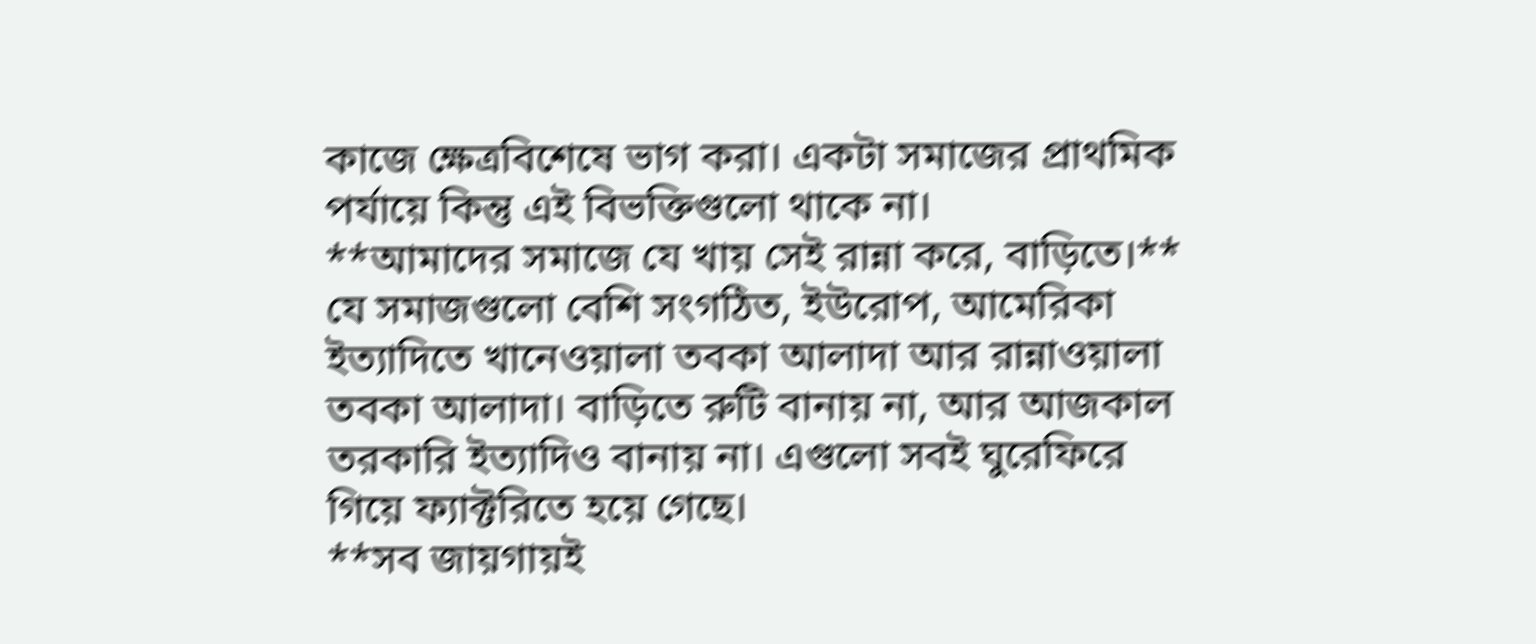কাজে ক্ষেত্রবিশেষে ভাগ করা। একটা সমাজের প্রাথমিক পর্যায়ে কিন্তু এই বিভক্তিগুলো থাকে না।
**আমাদের সমাজে যে খায় সেই রান্না করে, বাড়িতে।** যে সমাজগুলো বেশি সংগঠিত, ইউরোপ, আমেরিকা ইত্যাদিতে খানেওয়ালা তবকা আলাদা আর রান্নাওয়ালা তবকা আলাদা। বাড়িতে রুটি বানায় না, আর আজকাল তরকারি ইত্যাদিও বানায় না। এগুলো সবই ঘুরেফিরে গিয়ে ফ্যাক্টরিতে হয়ে গেছে।
**সব জায়গায়ই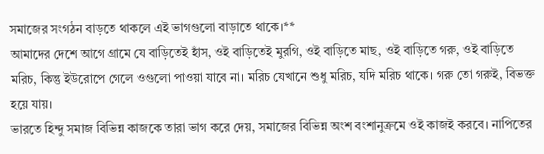সমাজের সংগঠন বাড়তে থাকলে এই ভাগগুলো বাড়াতে থাকে।**
আমাদের দেশে আগে গ্রামে যে বাড়িতেই হাঁস, ওই বাড়িতেই মুরগি, ওই বাড়িতে মাছ, ওই বাড়িতে গরু, ওই বাড়িতে মরিচ, কিন্তু ইউরোপে গেলে ওগুলো পাওয়া যাবে না। মরিচ যেখানে শুধু মরিচ, যদি মরিচ থাকে। গরু তো গরুই, বিভক্ত হয়ে যায়।
ভারতে হিন্দু সমাজ বিভিন্ন কাজকে তারা ভাগ করে দেয়, সমাজের বিভিন্ন অংশ বংশানুক্রমে ওই কাজই করবে। নাপিতের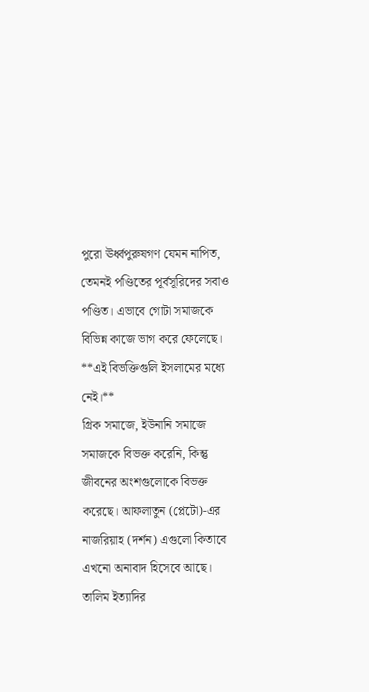পুরো ঊর্ধ্বপুরুষগণ যেমন নাপিত, তেমনই পণ্ডিতের পূর্বসূরিদের সবাও পণ্ডিত। এভাবে গোটা সমাজকে বিভিন্ন কাজে ভাগ করে ফেলেছে।
**এই বিভক্তিগুলি ইসলামের মধ্যে নেই।**
গ্রিক সমাজে, ইউনানি সমাজে সমাজকে বিভক্ত করেনি, কিন্তু জীবনের অংশগুলোকে বিভক্ত করেছে। আফলাতুন (প্লেটো)-এর নাজরিয়াহ (দর্শন) এগুলো কিতাবে এখনো অনাবাদ হিসেবে আছে। তালিম ইত্যাদির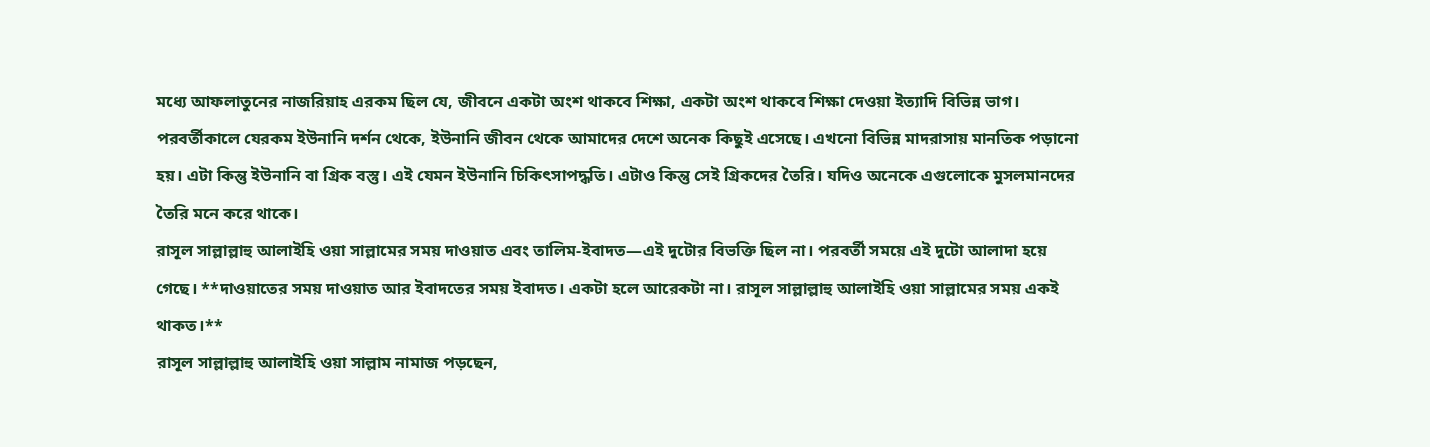মধ্যে আফলাতুনের নাজরিয়াহ এরকম ছিল যে, জীবনে একটা অংশ থাকবে শিক্ষা, একটা অংশ থাকবে শিক্ষা দেওয়া ইত্যাদি বিভিন্ন ভাগ।
পরবর্তীকালে যেরকম ইউনানি দর্শন থেকে, ইউনানি জীবন থেকে আমাদের দেশে অনেক কিছুই এসেছে। এখনো বিভিন্ন মাদরাসায় মানতিক পড়ানো হয়। এটা কিন্তু ইউনানি বা গ্রিক বস্তু। এই যেমন ইউনানি চিকিৎসাপদ্ধতি। এটাও কিন্তু সেই গ্রিকদের তৈরি। যদিও অনেকে এগুলোকে মুসলমানদের তৈরি মনে করে থাকে।
রাসূল সাল্লাল্লাহু আলাইহি ওয়া সাল্লামের সময় দাওয়াত এবং তালিম-ইবাদত—এই দুটোর বিভক্তি ছিল না। পরবর্তী সময়ে এই দুটো আলাদা হয়ে গেছে। **দাওয়াতের সময় দাওয়াত আর ইবাদতের সময় ইবাদত। একটা হলে আরেকটা না। রাসূল সাল্লাল্লাহু আলাইহি ওয়া সাল্লামের সময় একই থাকত।**
রাসূল সাল্লাল্লাহু আলাইহি ওয়া সাল্লাম নামাজ পড়ছেন,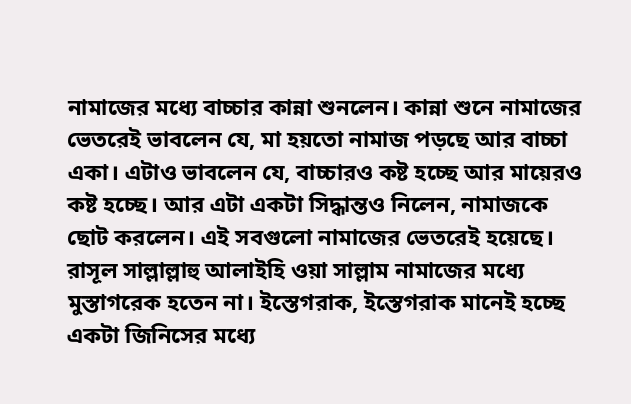নামাজের মধ্যে বাচ্চার কান্না শুনলেন। কান্না শুনে নামাজের ভেতরেই ভাবলেন যে, মা হয়তো নামাজ পড়ছে আর বাচ্চা একা। এটাও ভাবলেন যে, বাচ্চারও কষ্ট হচ্ছে আর মায়েরও কষ্ট হচ্ছে। আর এটা একটা সিদ্ধান্তও নিলেন, নামাজকে ছোট করলেন। এই সবগুলো নামাজের ভেতরেই হয়েছে।
রাসূল সাল্লাল্লাহু আলাইহি ওয়া সাল্লাম নামাজের মধ্যে মুস্তাগরেক হতেন না। ইস্তেগরাক, ইস্তেগরাক মানেই হচ্ছে একটা জিনিসের মধ্যে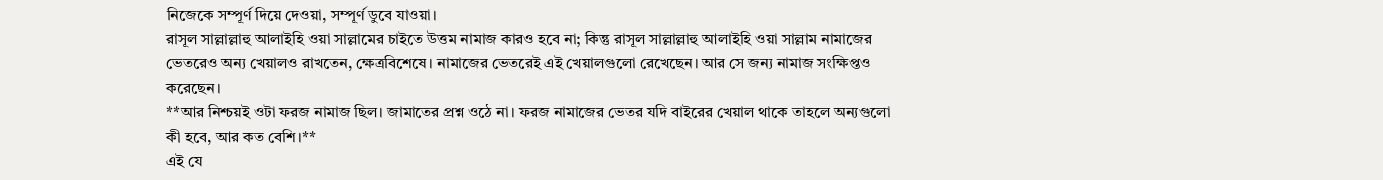নিজেকে সম্পূর্ণ দিয়ে দেওয়া, সম্পূর্ণ ডুবে যাওয়া।
রাসূল সাল্লাল্লাহু আলাইহি ওয়া সাল্লামের চাইতে উত্তম নামাজ কারও হবে না; কিন্তু রাসূল সাল্লাল্লাহু আলাইহি ওয়া সাল্লাম নামাজের ভেতরেও অন্য খেয়ালও রাখতেন, ক্ষেত্রবিশেষে। নামাজের ভেতরেই এই খেয়ালগুলো রেখেছেন। আর সে জন্য নামাজ সংক্ষিপ্তও করেছেন।
**আর নিশ্চয়ই ওটা ফরজ নামাজ ছিল। জামাতের প্রশ্ন ওঠে না। ফরজ নামাজের ভেতর যদি বাইরের খেয়াল থাকে তাহলে অন্যগুলো কী হবে, আর কত বেশি।**
এই যে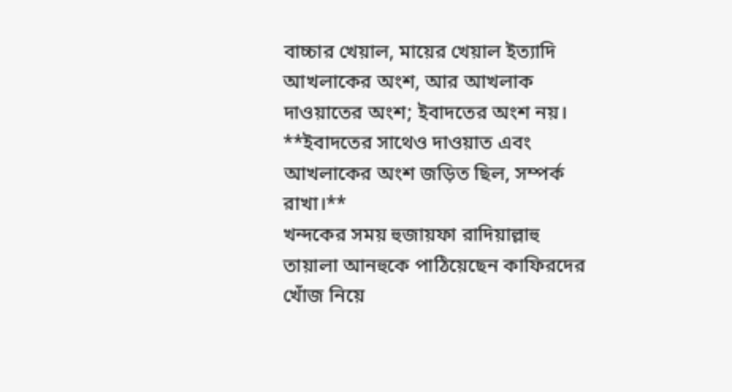বাচ্চার খেয়াল, মায়ের খেয়াল ইত্যাদি আখলাকের অংশ, আর আখলাক দাওয়াতের অংশ; ইবাদতের অংশ নয়। **ইবাদতের সাথেও দাওয়াত এবং আখলাকের অংশ জড়িত ছিল, সম্পর্ক রাখা।**
খন্দকের সময় হুজায়ফা রাদিয়াল্লাহু তায়ালা আনহুকে পাঠিয়েছেন কাফিরদের খোঁজ নিয়ে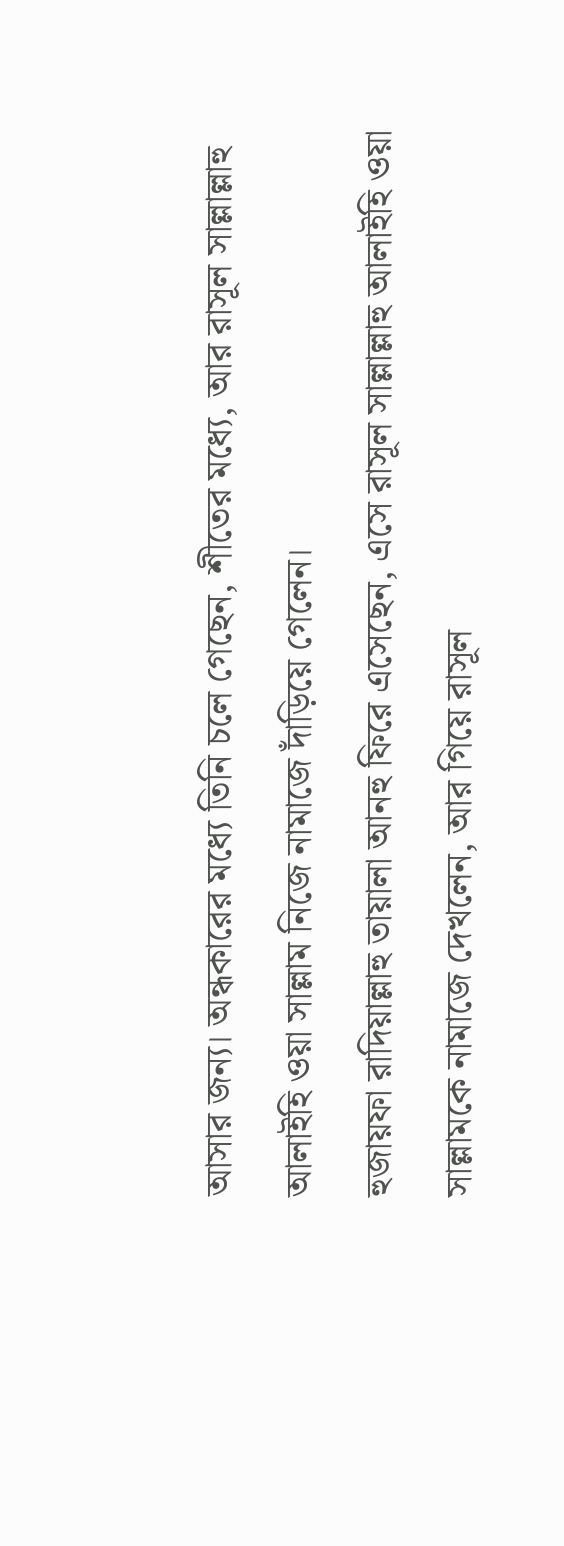আসার জন্য। অন্ধকারের মধ্যে তিনি চলে গেছেন, শীতের মধ্যে, আর রাসূল সাল্লাল্লাহু আলাইহি ওয়া সাল্লাম নিজে নামাজে দাঁড়িয়ে গেলেন।
হুজায়ফা রাদিয়াল্লাহু তায়ালা আনহু ফিরে এসেছেন, এসে রাসূল সাল্লাল্লাহু আলাইহি ওয়া সাল্লামকে নামাজে দেখলেন, আর গিয়ে রাসূল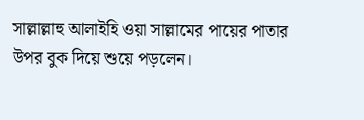সাল্লাল্লাহু আলাইহি ওয়া সাল্লামের পায়ের পাতার উপর বুক দিয়ে শুয়ে পড়লেন।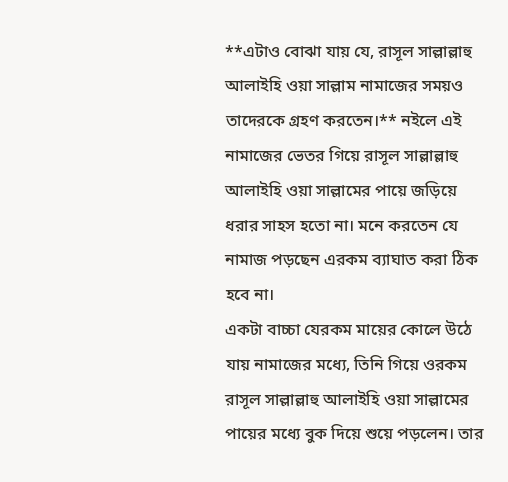**এটাও বোঝা যায় যে, রাসূল সাল্লাল্লাহু আলাইহি ওয়া সাল্লাম নামাজের সময়ও তাদেরকে গ্রহণ করতেন।** নইলে এই নামাজের ভেতর গিয়ে রাসূল সাল্লাল্লাহু আলাইহি ওয়া সাল্লামের পায়ে জড়িয়ে ধরার সাহস হতো না। মনে করতেন যে নামাজ পড়ছেন এরকম ব্যাঘাত করা ঠিক হবে না।
একটা বাচ্চা যেরকম মায়ের কোলে উঠে যায় নামাজের মধ্যে, তিনি গিয়ে ওরকম রাসূল সাল্লাল্লাহু আলাইহি ওয়া সাল্লামের পায়ের মধ্যে বুক দিয়ে শুয়ে পড়লেন। তার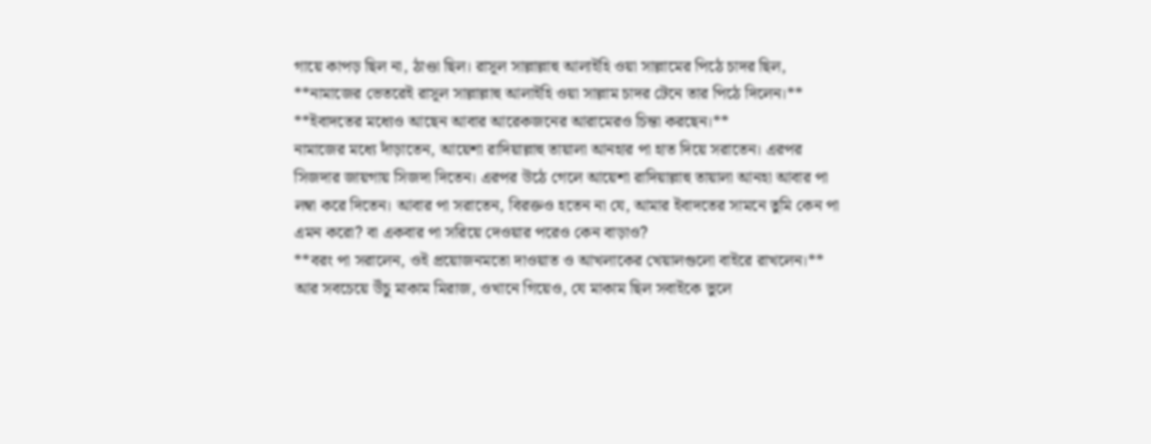গায়ে কাপড় ছিল না, ঠাণ্ডা ছিল। রাসূল সাল্লাল্লাহু আলাইহি ওয়া সাল্লামের পিঠে চাদর ছিল, **নামাজের ভেতরেই রাসূল সাল্লাল্লাহু আলাইহি ওয়া সাল্লাম চাদর টেনে তার পিঠে দিলেন।**
**ইবাদতের মধ্যেও আছেন আবার আরেকজনের আরামেরও চিন্তা করছেন।**
নামাজের মধ্যে দাঁড়াতেন, আয়েশা রাদিয়াল্লাহু তায়ালা আনহার পা হাত দিয়ে সরাতেন। এরপর সিজদার জায়গায় সিজদা দিতেন। এরপর উঠে গেলে আয়েশা রাদিয়াল্লাহু তায়ালা আনহা আবার পা লম্বা করে দিতেন। আবার পা সরাতেন, বিরক্তও হতেন না যে, আমার ইবাদতের সামনে তুমি কেন পা এমন করো? বা একবার পা সরিয়ে দেওয়ার পরেও কেন বাড়াও?
**বরং পা সরালেন, ওই প্রয়োজনমতো দাওয়াত ও আখলাকের খেয়ালগুলো বাইরে রাখলেন।**
আর সবচেয়ে উঁচু মাকাম মিরাজ, ওখানে গিয়েও, যে মাকাম ছিল সবাইকে ভুলে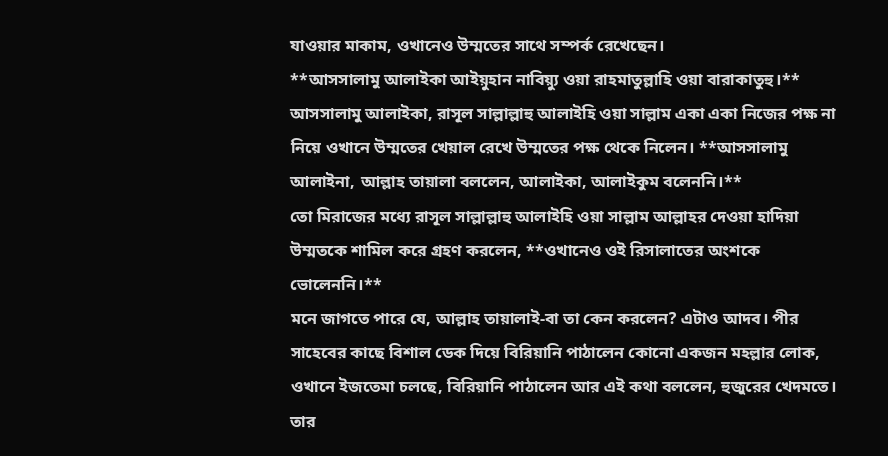যাওয়ার মাকাম, ওখানেও উম্মতের সাথে সম্পর্ক রেখেছেন।
**আসসালামু আলাইকা আইয়ুহান নাবিয়্যু ওয়া রাহমাতুল্লাহি ওয়া বারাকাতুহু।**
আসসালামু আলাইকা, রাসূল সাল্লাল্লাহু আলাইহি ওয়া সাল্লাম একা একা নিজের পক্ষ না নিয়ে ওখানে উম্মতের খেয়াল রেখে উম্মতের পক্ষ থেকে নিলেন। **আসসালামু আলাইনা, আল্লাহ তায়ালা বললেন, আলাইকা, আলাইকুম বলেননি।**
তো মিরাজের মধ্যে রাসূল সাল্লাল্লাহু আলাইহি ওয়া সাল্লাম আল্লাহর দেওয়া হাদিয়া উম্মতকে শামিল করে গ্রহণ করলেন, **ওখানেও ওই রিসালাতের অংশকে ভোলেননি।**
মনে জাগতে পারে যে, আল্লাহ তায়ালাই-বা তা কেন করলেন? এটাও আদব। পীর সাহেবের কাছে বিশাল ডেক দিয়ে বিরিয়ানি পাঠালেন কোনো একজন মহল্লার লোক, ওখানে ইজতেমা চলছে, বিরিয়ানি পাঠালেন আর এই কথা বললেন, হুজুরের খেদমতে। তার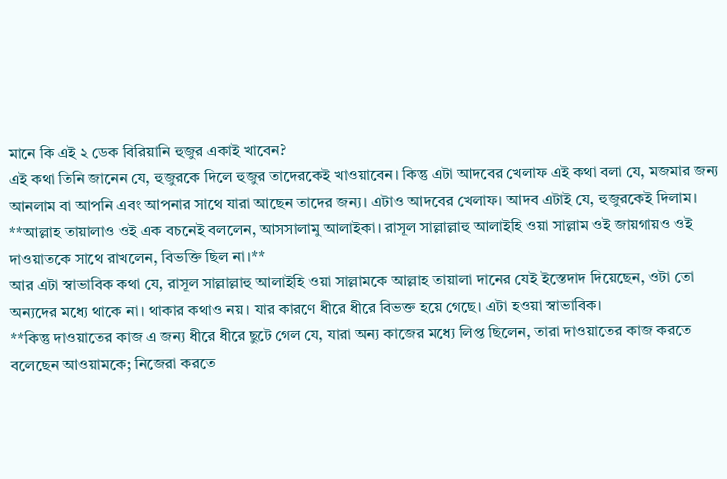মানে কি এই ২ ডেক বিরিয়ানি হুজুর একাই খাবেন?
এই কথা তিনি জানেন যে, হুজুরকে দিলে হুজুর তাদেরকেই খাওয়াবেন। কিন্তু এটা আদবের খেলাফ এই কথা বলা যে, মজমার জন্য আনলাম বা আপনি এবং আপনার সাথে যারা আছেন তাদের জন্য। এটাও আদবের খেলাফ। আদব এটাই যে, হুজুরকেই দিলাম।
**আল্লাহ তায়ালাও ওই এক বচনেই বললেন, আসসালামু আলাইকা। রাসূল সাল্লাল্লাহু আলাইহি ওয়া সাল্লাম ওই জায়গায়ও ওই দাওয়াতকে সাথে রাখলেন, বিভক্তি ছিল না।**
আর এটা স্বাভাবিক কথা যে, রাসূল সাল্লাল্লাহু আলাইহি ওয়া সাল্লামকে আল্লাহ তায়ালা দানের যেই ইস্তেদাদ দিয়েছেন, ওটা তো অন্যদের মধ্যে থাকে না। থাকার কথাও নয়। যার কারণে ধীরে ধীরে বিভক্ত হয়ে গেছে। এটা হওয়া স্বাভাবিক।
**কিন্তু দাওয়াতের কাজ এ জন্য ধীরে ধীরে ছুটে গেল যে, যারা অন্য কাজের মধ্যে লিপ্ত ছিলেন, তারা দাওয়াতের কাজ করতে বলেছেন আওয়ামকে; নিজেরা করতে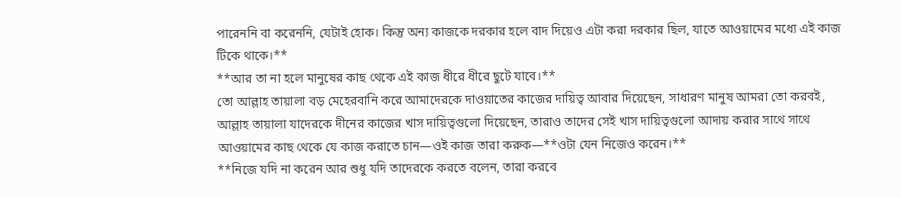পারেননি বা করেননি, যেটাই হোক। কিন্তু অন্য কাজকে দরকার হলে বাদ দিয়েও এটা করা দরকার ছিল, যাতে আওয়ামের মধ্যে এই কাজ টিকে থাকে।**
**আর তা না হলে মানুষের কাছ থেকে এই কাজ ধীরে ধীরে ছুটে যাবে।**
তো আল্লাহ তায়ালা বড় মেহেরবানি করে আমাদেরকে দাওয়াতের কাজের দায়িত্ব আবার দিয়েছেন, সাধারণ মানুষ আমরা তো করবই, আল্লাহ তায়ালা যাদেরকে দীনের কাজের খাস দায়িত্বগুলো দিয়েছেন, তারাও তাদের সেই খাস দায়িত্বগুলো আদায় করার সাথে সাথে আওয়ামের কাছ থেকে যে কাজ করাতে চান—ওই কাজ তারা করুক—**ওটা যেন নিজেও করেন।**
**নিজে যদি না করেন আর শুধু যদি তাদেরকে করতে বলেন, তারা করবে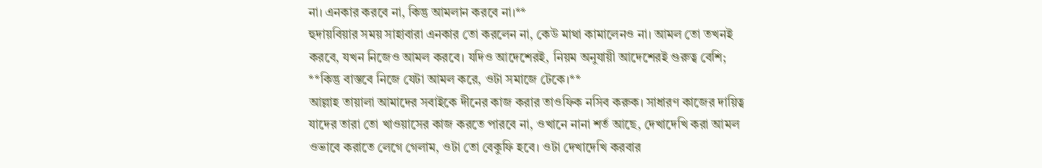না। এনকার করবে না, কিন্তু আমলান করবে না।**
হুদায়বিয়ার সময় সাহাবারা এনকার তো করলেন না, কেউ মাথা কামালেনও না। আমল তো তখনই করবে, যখন নিজেও আমল করবে। যদিও আদেশেরই, নিয়ম অনুযায়ী আদেশেরই গুরুত্ব বেশি; **কিন্তু বাস্তবে নিজে যেটা আমল করে, ওটা সমাজে টেকে।**
আল্লাহ তায়ালা আমাদের সবাইকে দীনের কাজ করার তাওফিক নসিব করুক। সাধারণ কাজের দায়িত্ব যাদের তারা তো খাওয়াসের কাজ করতে পারবে না, ওখানে নানা শর্ত আছে, দেখাদেখি করা আমল ওভাবে করাতে লেগে গেলাম, ওটা তো বেকুফি হবে। ওটা দেখাদেখি করবার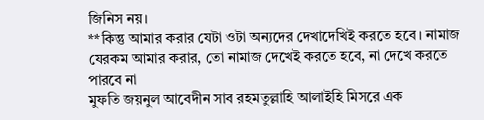জিনিস নয়।
**কিন্তু আমার করার যেটা ওটা অন্যদের দেখাদেখিই করতে হবে। নামাজ যেরকম আমার করার, তো নামাজ দেখেই করতে হবে, না দেখে করতে পারবে না
মুফতি জয়নুল আবেদীন সাব রহমতুল্লাহি আলাইহি মিসরে এক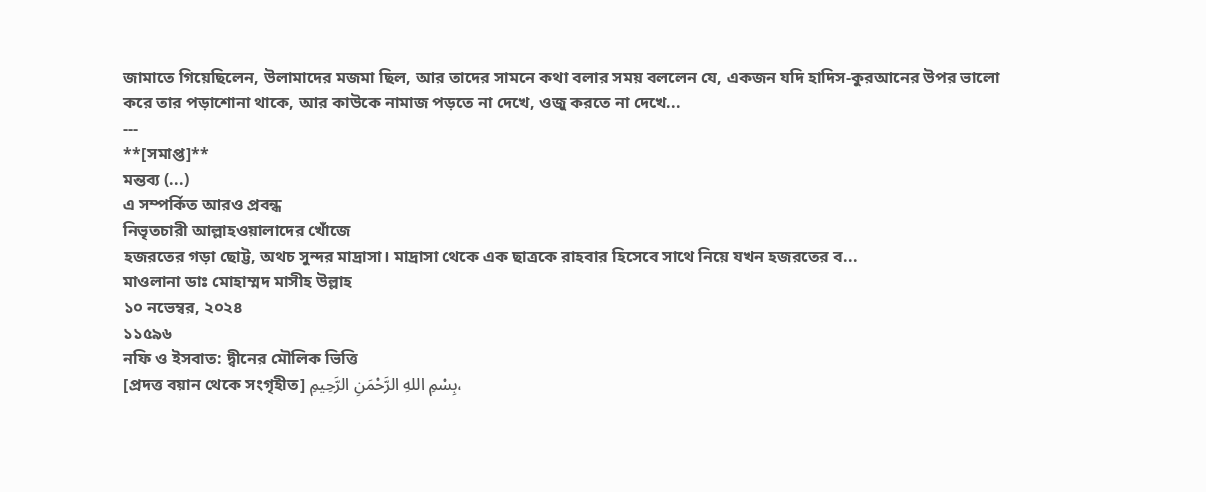জামাতে গিয়েছিলেন, উলামাদের মজমা ছিল, আর তাদের সামনে কথা বলার সময় বললেন যে, একজন যদি হাদিস-কুরআনের উপর ভালো করে তার পড়াশোনা থাকে, আর কাউকে নামাজ পড়তে না দেখে, ওজু করতে না দেখে...
---
**[সমাপ্ত]**
মন্তব্য (...)
এ সম্পর্কিত আরও প্রবন্ধ
নিভৃতচারী আল্লাহওয়ালাদের খোঁজে
হজরতের গড়া ছোট্ট, অথচ সুন্দর মাদ্রাসা। মাদ্রাসা থেকে এক ছাত্রকে রাহবার হিসেবে সাথে নিয়ে যখন হজরতের ব...
মাওলানা ডাঃ মোহাম্মদ মাসীহ উল্লাহ
১০ নভেম্বর, ২০২৪
১১৫৯৬
নফি ও ইসবাত: দ্বীনের মৌলিক ভিত্তি
[প্রদত্ত বয়ান থেকে সংগৃহীত] بِسْمِ اللهِ الرَّحْمَنِ الرَّحِيمِ،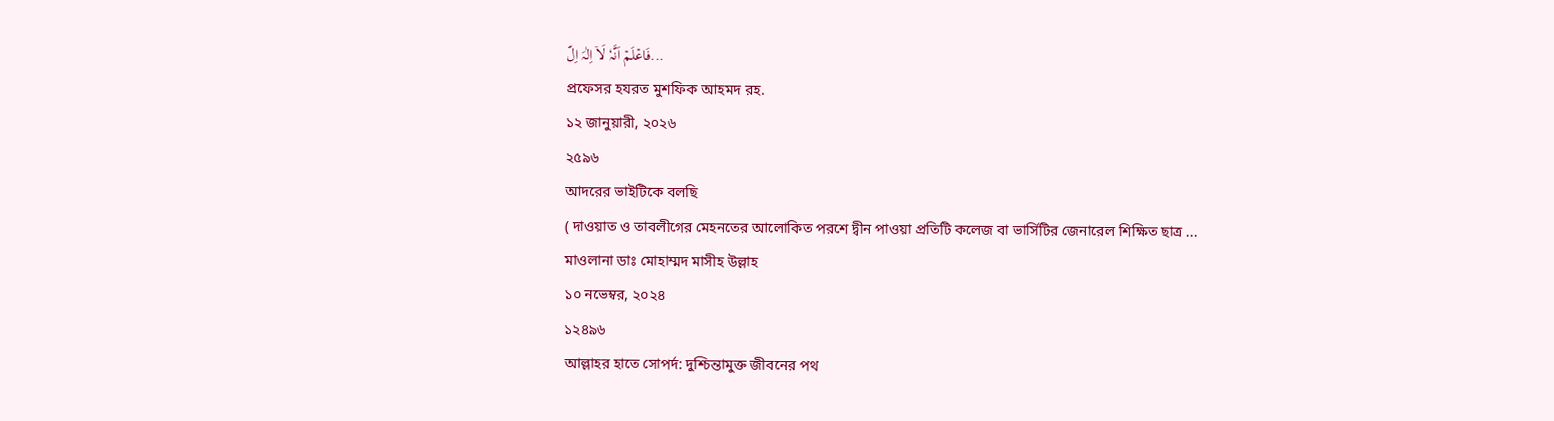فَاعۡلَمۡ اَنَّہٗ لَاۤ اِلٰہَ اِلّ...
প্রফেসর হযরত মুশফিক আহমদ রহ.
১২ জানুয়ারী, ২০২৬
২৫৯৬
আদরের ভাইটিকে বলছি
( দাওয়াত ও তাবলীগের মেহনতের আলোকিত পরশে দ্বীন পাওয়া প্রতিটি কলেজ বা ভার্সিটির জেনারেল শিক্ষিত ছাত্র ...
মাওলানা ডাঃ মোহাম্মদ মাসীহ উল্লাহ
১০ নভেম্বর, ২০২৪
১২৪৯৬
আল্লাহর হাতে সোপর্দ: দুশ্চিন্তামুক্ত জীবনের পথ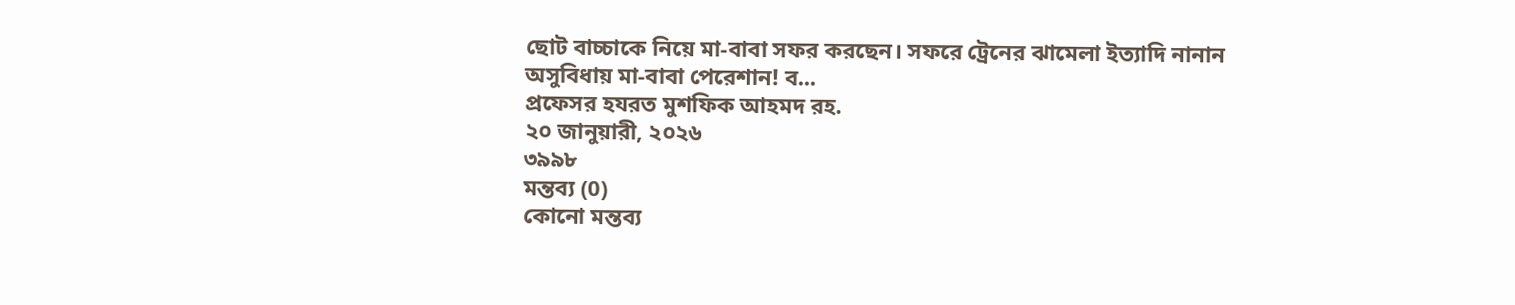ছোট বাচ্চাকে নিয়ে মা-বাবা সফর করছেন। সফরে ট্রেনের ঝামেলা ইত্যাদি নানান অসুবিধায় মা-বাবা পেরেশান! ব...
প্রফেসর হযরত মুশফিক আহমদ রহ.
২০ জানুয়ারী, ২০২৬
৩৯৯৮
মন্তব্য (0)
কোনো মন্তব্য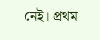নেই। প্রথম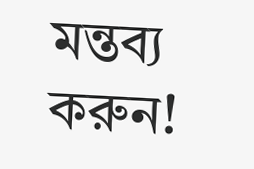মন্তব্য করুন!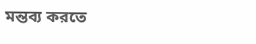মন্তব্য করতে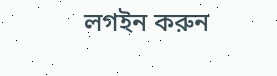লগইন করুন